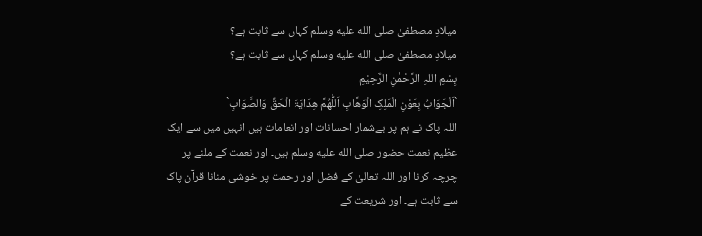میلادِ مصطفیٰ صلى الله عليه وسلم کہاں سے ثابت ہے؟
میلادِ مصطفیٰ صلى الله عليه وسلم کہاں سے ثابت ہے؟
بِسْمِ اللہِ الرَّحْمٰنِ الرَّحِیْمِ
`اَلْجَوَابُ بِعَوْنِ الْمَلِکِ الْوَھَّابِ اَللّٰھُمَّ ھِدَایَۃَ الْحَقِّ وَالصَّوَابِ`
اللہ پاک نے ہم پر بےشمار احسانات اور انعامات ہیں انہیں میں سے ایک عظیم نعمت حضور صلى الله عليه وسلم ہیں۔ اور نعمت کے ملنے پر چرچہ کرنا اور اللہ تعالیٰ کے فضل اور رحمت پر خوشی منانا قرآن پاک سے ثابت ہے۔ اور شریعت کے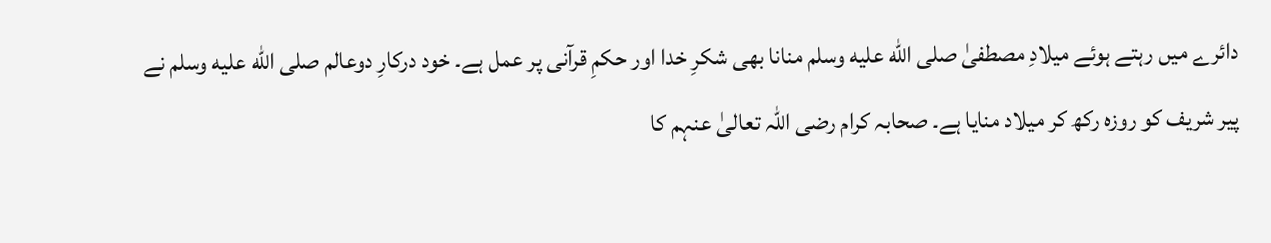دائرے میں رہتے ہوئے میلادِ مصطفیٰ صلى الله عليه وسلم منانا بھی شکرِ خدا اور حکمِ قرآنی پر عمل ہے۔ خود درکارِ دوعالم صلى الله عليه وسلم نے پیر شریف کو روزہ رکھ کر میلاد منایا ہے۔ صحابہ کرام رضی اللہ تعالیٰ عنہم کا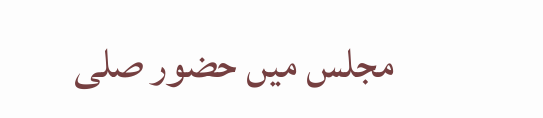مجلس میں حضور صلى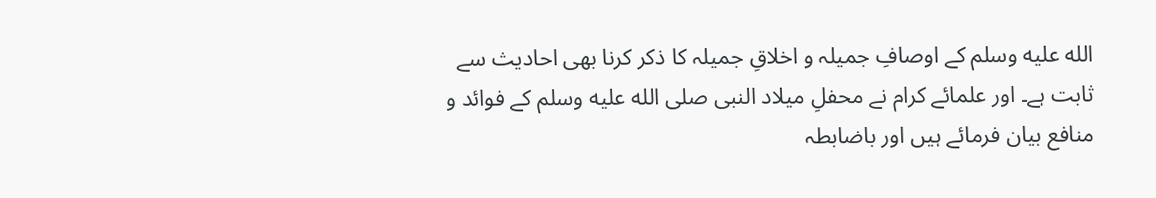الله عليه وسلم کے اوصافِ جمیلہ و اخلاقِ جمیلہ کا ذکر کرنا بھی احادیث سے ثابت ہے۔ اور علمائے کرام نے محفلِ میلاد النبی صلى الله عليه وسلم کے فوائد و منافع بیان فرمائے ہیں اور باضابطہ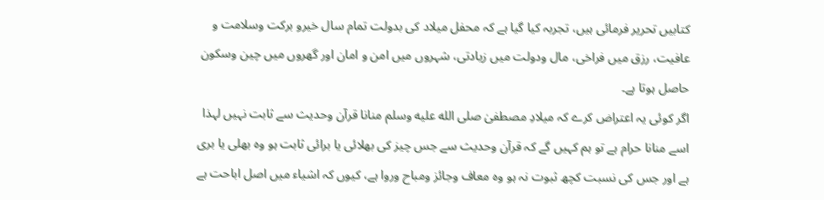کتابیں تحریر فرمائی ہیں، تجربہ کیا گیا ہے کہ محفل میلاد کی بدولت تمام سال خیرو برکت وسلامت و عافیت، رزق میں فراخی، مال ودولت میں زیادتی، شہروں میں امن و امان اور گھروں میں چین وسکون حاصل ہوتا ہے۔
اگر کوئی یہ اعتراض کرے کہ میلادِ مصطفیٰ صلى الله عليه وسلم منانا قرآن وحدیث سے ثابت نہیں لہذا اسے منانا حرام ہے تو ہم کہیں گے کہ قرآن وحدیث سے جس چیز کی بھلائی یا برائی ثابت ہو وہ بھلی یا بری ہے اور جس کی نسبت کچھ ثبوت نہ ہو وہ معاف وجائز ومباح وروا ہے، کیوں کہ اشیاء میں اصل اباحت ہے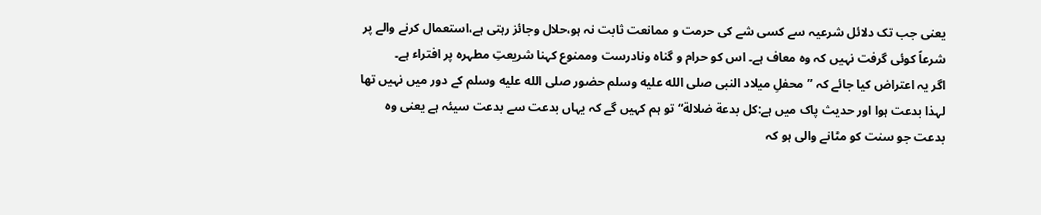یعنی جب تک دلائل شرعیہ سے کسی شے کی حرمت و ممانعت ثابت نہ ہو،حلال وجائز رہتی ہے،استعمال کرنے والے پر شرعاً کوئی گرفت نہیں کہ وہ معاف ہے۔ اس کو حرام و گناہ ونادرست وممنوع کہنا شریعتِ مطہرہ پر افتراء ہے۔
اگر یہ اعتراض کیا جائے کہ ”محفلِ میلاد النبی صلى الله عليه وسلم حضور صلى الله عليه وسلم کے دور میں نہیں تھا لہذا بدعت ہوا اور حدیث پاک میں ہے:كل بدعة ضلالة“ تو ہم کہیں گے کہ یہاں بدعت سے بدعت سیئہ ہے یعنی وہ بدعت جو سنت کو مٹانے والی ہو کہ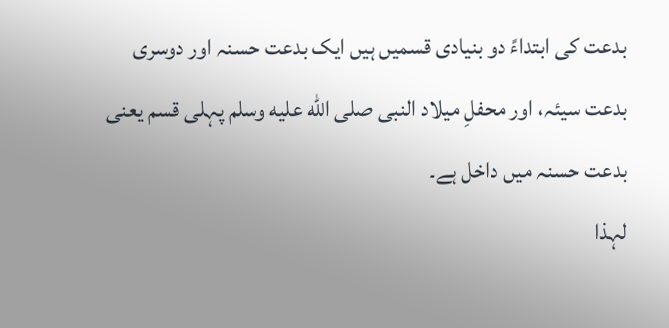بدعت کی ابتداءً دو بنیادی قسمیں ہیں ایک بدعت حسنہ اور دوسری بدعت سیئہ، اور محفلِ میلاد النبی صلى الله عليه وسلم پہلی قسم یعنی بدعت حسنہ میں داخل ہے۔
لہذا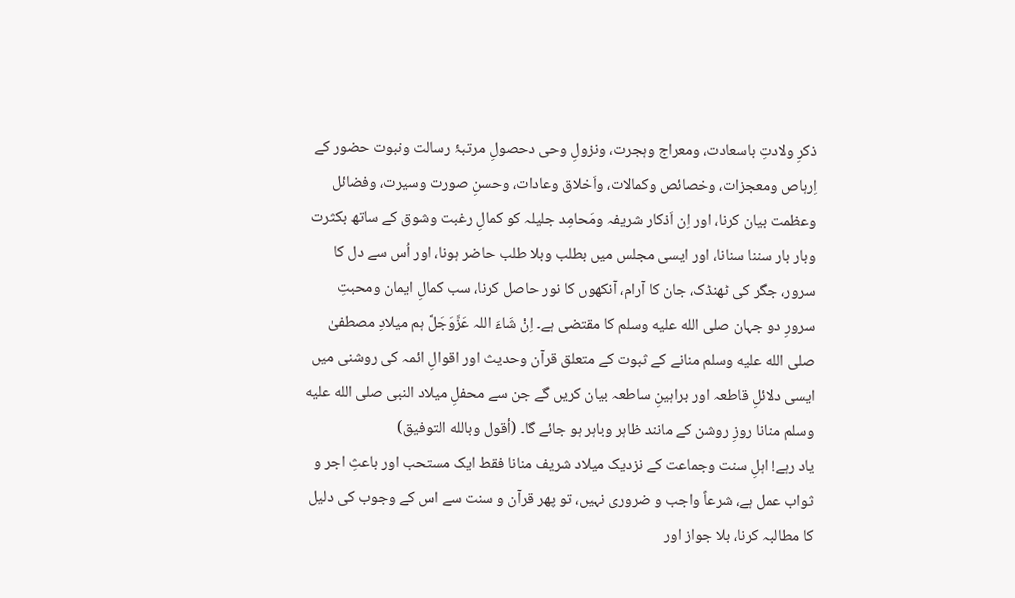ذکرِ ولادتِ باسعادت، ومعراج وہجرت، ونزولِ وحی دحصولِ مرتبۂ رسالت ونبوت حضور کے اِرہاص ومعجزات، وخصائص وکمالات، واَخلاق وعادات، وحسنِ صورت وسیرت، وفضائل وعظمت بیان کرنا، اور اِن اَذکار شریفہ ومَحامِد جلیلہ کو کمالِ رغبت وشوق کے ساتھ بکثرت وبار بار سننا سنانا، اور ایسی مجلس میں بطلب وبلا طلب حاضر ہونا، اور اُس سے دل کا سرور، جگر کی ٹھنڈک، جان کا آرام، آنکھوں کا نور حاصل کرنا، سب کمالِ ایمان ومحبتِ سرورِ دو جہان صلى الله عليه وسلم کا مقتضی ہے۔ اِنْ شَاءَ اللہ عَزَّوَجَلَّ ہم میلادِ مصطفیٰ صلى الله عليه وسلم منانے کے ثبوت کے متعلق قرآن وحدیث اور اقوالِ ائمہ کی روشنی میں ایسی دلائلِ قاطعہ اور براہینِ ساطعہ بیان کریں گے جن سے محفلِ میلاد النبی صلى الله عليه وسلم منانا روزِ روشن کے مانند ظاہر وباہر ہو جائے گا۔ (أقول وبالله التوفيق)
یاد رہے! اہلِ سنت وجماعت کے نزدیک میلاد شریف منانا فقط ایک مستحب اور باعثِ اجر و ثواب عمل ہے، شرعاً واجب و ضروری نہیں، تو پھر قرآن و سنت سے اس کے وجوب کی دلیل کا مطالبہ کرنا، بلا جواز اور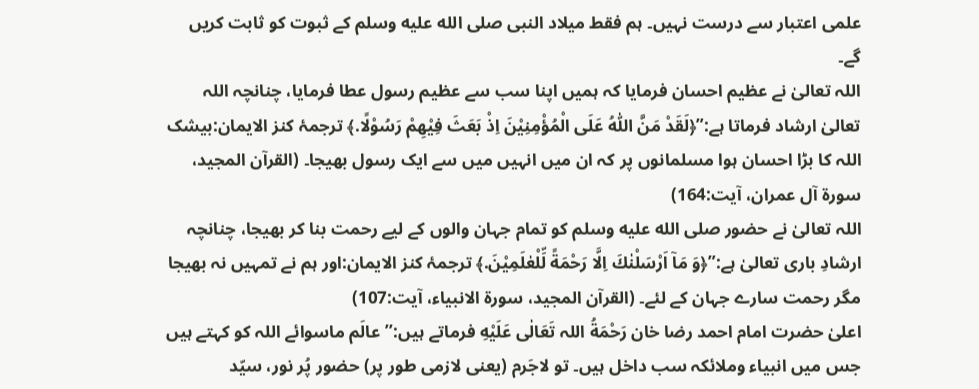علمی اعتبار سے درست نہیں۔ ہم فقط میلاد النبی صلى الله عليه وسلم کے ثبوت کو ثابت کریں گے۔
اللہ تعالیٰ نے عظیم احسان فرمایا کہ ہمیں اپنا سب سے عظیم رسول عطا فرمایا، چنانچہ اللہ تعالیٰ ارشاد فرماتا ہے:”﴿لَقَدْ مَنَّ اللّٰهُ عَلَى الْمُؤْمِنِیْنَ اِذْ بَعَثَ فِیْهِمْ رَسُوْلًا.﴾ ترجمۂ کنز الایمان:بیشک اللہ کا بڑا احسان ہوا مسلمانوں پر کہ ان میں انہیں میں سے ایک رسول بھیجا۔ (القرآن المجید، سورۃ آل عمران، آیت:164)
اللہ تعالیٰ نے حضور صلى الله عليه وسلم کو تمام جہان والوں کے لیے رحمت بنا کر بھیجا، چنانچہ ارشادِ باری تعالیٰ ہے:”﴿وَ مَاۤ اَرْسَلْنٰكَ اِلَّا رَحْمَةً لِّلْعٰلَمِیْنَ.﴾ ترجمۂ کنز الایمان:اور ہم نے تمہیں نہ بھیجا مگر رحمت سارے جہان کے لئے۔ (القرآن المجید، سورۃ الانبیاء، آیت:107)
اعلیٰ حضرت امام احمد رضا خان رَحْمَةُ اللہ تَعَالٰی عَلَيْهِ فرماتے ہیں:’’عالَم ماسوائے اللہ کو کہتے ہیں جس میں انبیاء وملائکہ سب داخل ہیں۔ تو لاجَرم (یعنی لازمی طور پر) حضور پُر نور، سیّد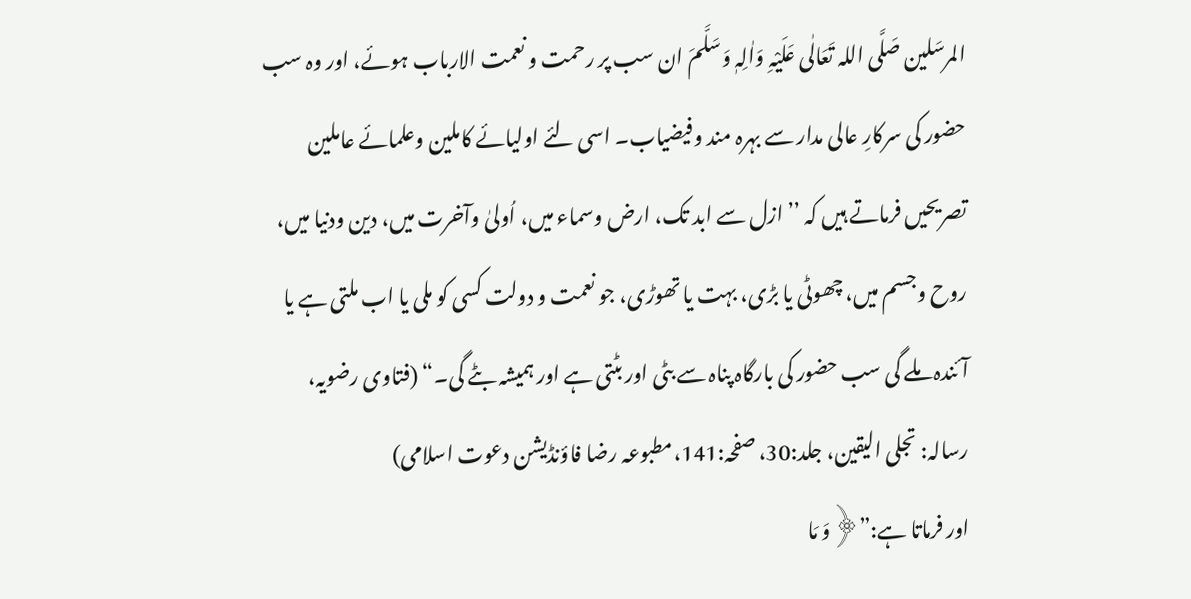المرسَلین صَلَّی اللہ تَعَالٰی عَلَیْہِ وَاٰلِہٖ وَسَلَّمَ ان سب پر رحمت و نعمت الارباب ہوئے، اور وہ سب حضور کی سرکارِ عالی مدار سے بہرہ مند وفیضیاب۔ اسی لئے اولیائے کاملین وعلمائے عاملین تصریحیں فرماتے ہیں کہ ’’ازل سے ابد تک، ارض وسماء میں، اُولیٰ وآخرت میں، دین ودنیا میں، روح وجسم میں، چھوٹی یا بڑی، بہت یا تھوڑی، جو نعمت و دولت کسی کو ملی یا اب ملتی ہے یا آئندہ ملے گی سب حضور کی بارگاہ پناہ سے بٹی اور بٹتی ہے اور ہمیشہ بٹے گی۔“ (فتاوی رضویہ، رسالہ: تجلی الیقین، جلد:30، صفحہ:141،مطبوعہ رضا فاؤنڈیشن دعوت اسلامی)
اور فرماتا ہے:”﴿وَ مَا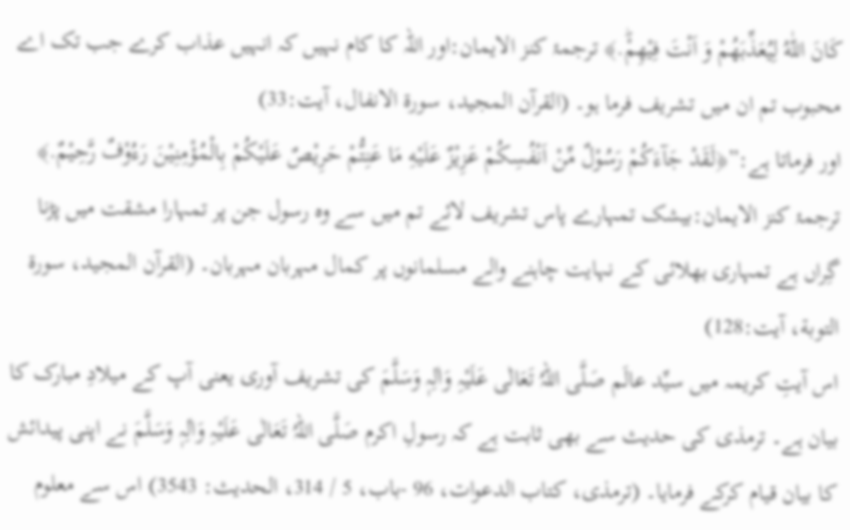كَانَ اللّٰهُ لِیُعَذِّبَهُمْ وَ اَنْتَ فِیْهِمْؕ.﴾ ترجمۂ کنز الایمان:اور اللہ کا کام نہیں کہ انہیں عذاب کرے جب تک اے محبوب تم ان میں تشریف فرما ہو۔ (القرآن المجید، سورۃ الانفال، آیت:33)
اور فرماتا ہے:”﴿لَقَدْ جَآءَكُمْ رَسُوْلٌ مِّنْ اَنْفُسِكُمْ عَزِیْزٌ عَلَیْهِ مَا عَنِتُّمْ حَرِیْصٌ عَلَیْكُمْ بِالْمُؤْمِنِیْنَ رَءُوْفٌ رَّحِیْمٌ.﴾ ترجمۂ کنز الایمان:بیشک تمہارے پاس تشریف لائے تم میں سے وہ رسول جن پر تمہارا مشقت میں پڑنا گِراں ہے تمہاری بھلائی کے نہایت چاہنے والے مسلمانوں پر کمال مہربان مہربان۔ (القرآن المجید، سورۃ التوبة، آیت:128)
اس آیتِ کریمہ میں سیِّد عالَم صَلَّی اللہُ تَعَالٰی عَلَیْہِ وَاٰلِہٖ وَسَلَّمَ کی تشریف آوری یعنی آپ کے میلادِ مبارک کا بیان ہے۔ ترمذی کی حدیث سے بھی ثابت ہے کہ رسولِ اکرم صَلَّی اللہُ تَعَالٰی عَلَیْہِ وَاٰلِہٖ وَسَلَّمَ نے اپنی پیدائش کا بیان قیام کرکے فرمایا۔ (ترمذی، کتاب الدعوات، 96 -باب، 5 / 314، الحدیث: 3543) اس سے معلوم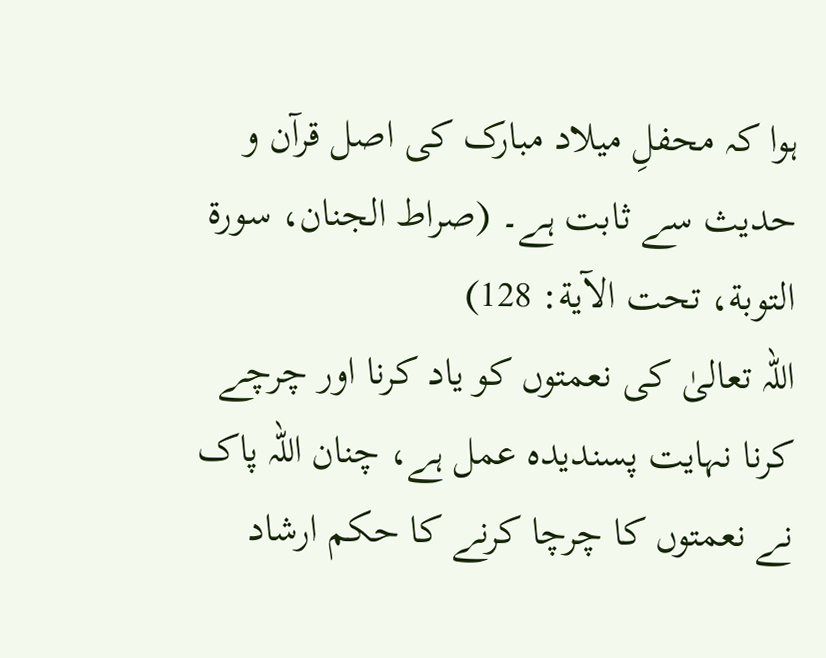ہوا کہ محفلِ میلاد مبارک کی اصل قرآن و حدیث سے ثابت ہے۔ (صراط الجنان، سورۃ التوبة، تحت الآیة: 128)
اللہ تعالیٰ کی نعمتوں کو یاد کرنا اور چرچے کرنا نہایت پسندیدہ عمل ہے، چنان اللہ پاک نے نعمتوں کا چرچا کرنے کا حکم ارشاد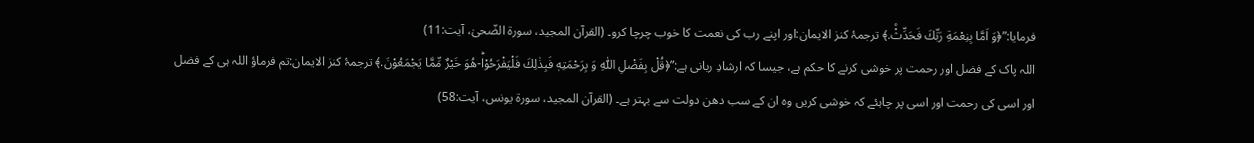فرمایا:”﴿وَ اَمَّا بِنِعْمَةِ رَبِّكَ فَحَدِّثْ۠.﴾ ترجمۂ کنز الایمان:اور اپنے رب کی نعمت کا خوب چرچا کرو۔ (القرآن المجید، سورۃ الضّحیٰ، آیت:11)
اللہ پاک کے فضل اور رحمت پر خوشی کرنے کا حکم ہے، جیسا کہ ارشادِ ربانی ہے:”﴿قُلْ بِفَضْلِ اللّٰهِ وَ بِرَحْمَتِهٖ فَبِذٰلِكَ فَلْیَفْرَحُوْاؕ-هُوَ خَیْرٌ مِّمَّا یَجْمَعُوْنَ.﴾ ترجمۂ کنز الایمان:تم فرماؤ اللہ ہی کے فضل اور اسی کی رحمت اور اسی پر چاہئے کہ خوشی کریں وہ ان کے سب دھن دولت سے بہتر ہے۔ (القرآن المجید، سورۃ یونس، آیت:58)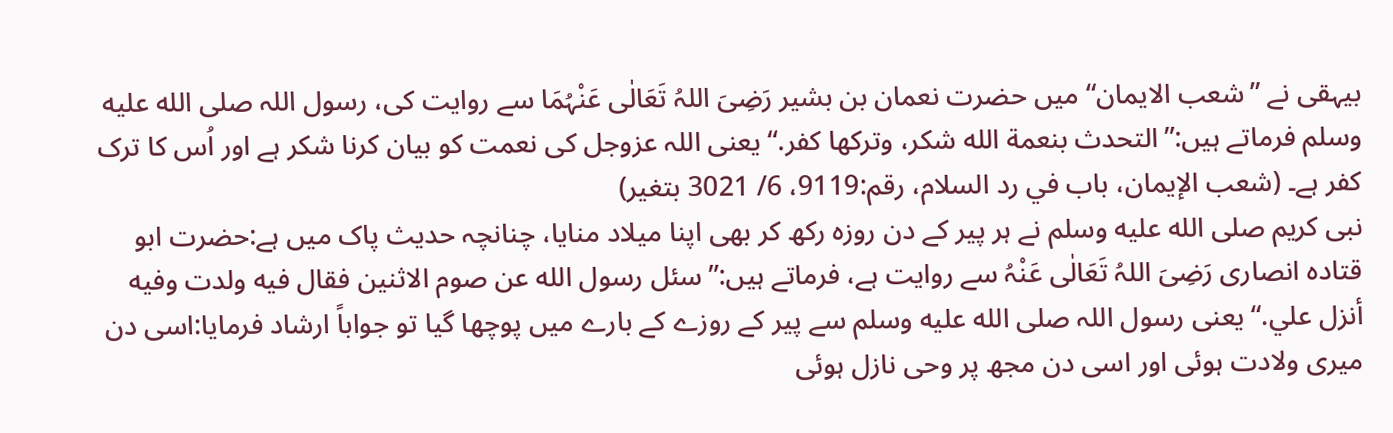بیہقی نے ”شعب الایمان“ میں حضرت نعمان بن بشیر رَضِیَ اللہُ تَعَالٰی عَنْہُمَا سے روایت کی، رسول اللہ صلى الله عليه وسلم فرماتے ہیں:”التحدث بنعمة الله شكر، وتركها كفر.“ یعنی اللہ عزوجل کی نعمت کو بیان کرنا شکر ہے اور اُس کا ترک کفر ہے۔ (شعب الإيمان، باب في رد السلام، رقم:9119، 6/ 3021 بتغير)
نبی کریم صلى الله عليه وسلم نے ہر پیر کے دن روزہ رکھ کر بھی اپنا میلاد منایا، چنانچہ حدیث پاک میں ہے:حضرت ابو قتادہ انصاری رَضِیَ اللہُ تَعَالٰی عَنْہُ سے روایت ہے، فرماتے ہیں:”سئل رسول الله عن صوم الاثنين فقال فيه ولدت وفيه أنزل علي.“ یعنی رسول اللہ صلى الله عليه وسلم سے پیر کے روزے کے بارے میں پوچھا گیا تو جواباً ارشاد فرمایا:اسی دن میری ولادت ہوئی اور اسی دن مجھ پر وحی نازل ہوئی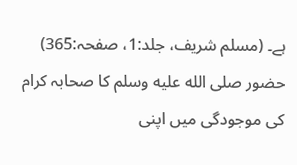ہے۔ (مسلم شریف، جلد:1، صفحہ:365)
حضور صلى الله عليه وسلم کا صحابہ کرام کی موجودگی میں اپنی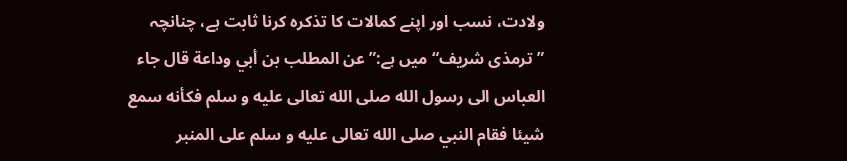ولادت، نسب اور اپنے کمالات کا تذکرہ کرنا ثابت ہے، چنانچہ ”ترمذی شریف“ میں ہے:”عن المطلب بن أبي وداعة قال جاء العباس الى رسول الله صلى الله تعالى عليه و سلم فكأنه سمع شيئا فقام النبي صلى الله تعالى عليه و سلم على المنبر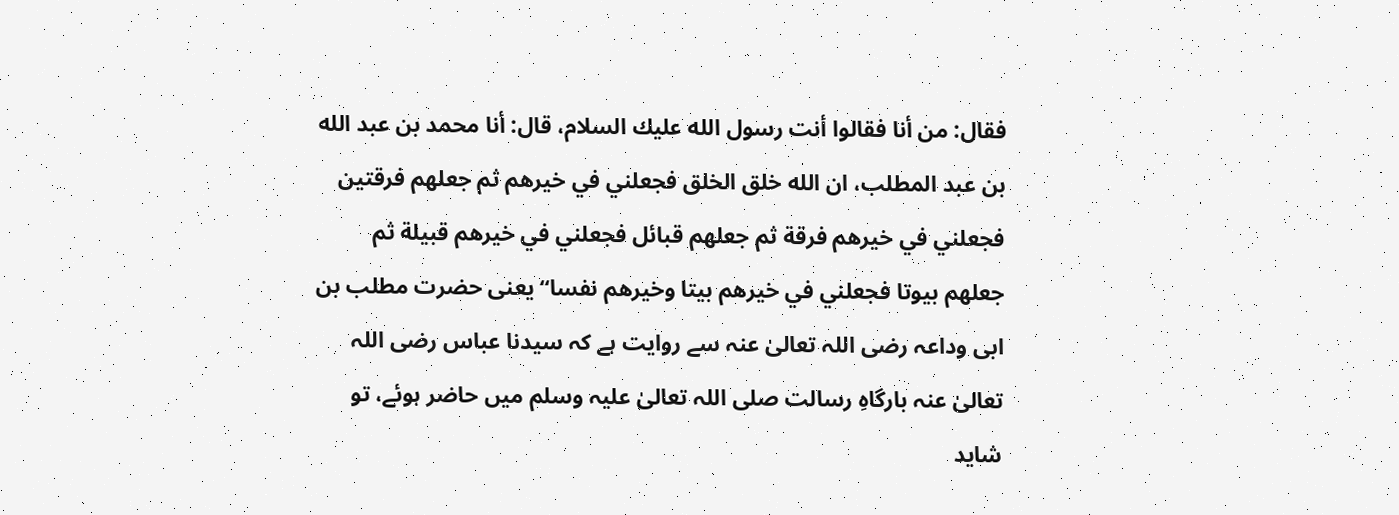فقال: من أنا فقالوا أنت رسول الله عليك السلام، قال: أنا محمد بن عبد الله بن عبد المطلب، ان الله خلق الخلق فجعلني في خيرهم ثم جعلهم فرقتين فجعلني في خيرهم فرقة ثم جعلهم قبائل فجعلني في خيرهم قبيلة ثم جعلهم بيوتا فجعلني في خيرهم بيتا وخيرهم نفسا“ یعنی حضرت مطلب بن ابی وداعہ رضی اللہ تعالیٰ عنہ سے روایت ہے کہ سیدنا عباس رضی اللہ تعالیٰ عنہ بارگاہِ رسالت صلی اللہ تعالیٰ علیہ وسلم میں حاضر ہوئے، تو شاید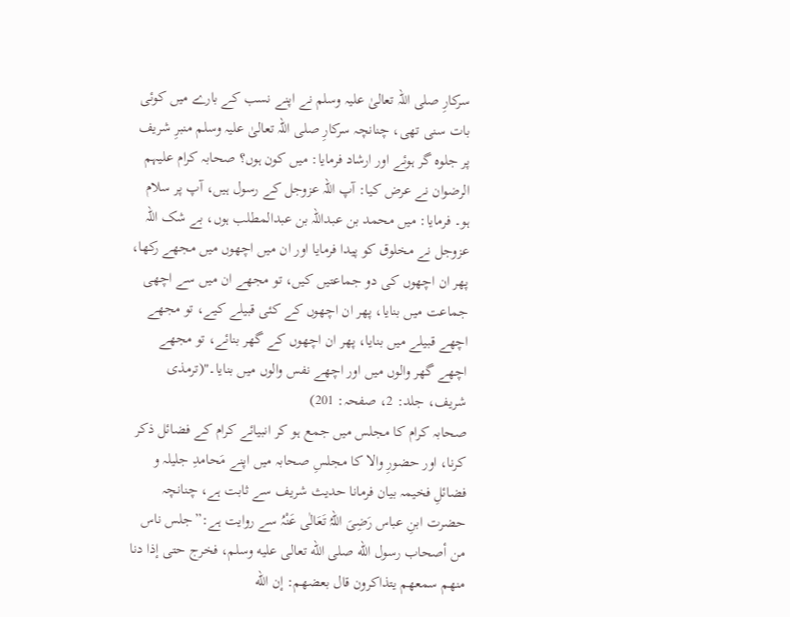سرکارِ صلی اللہ تعالیٰ علیہ وسلم نے اپنے نسب کے بارے میں کوئی بات سنی تھی، چنانچہ سرکارِ صلی اللہ تعالیٰ علیہ وسلم منبرِ شریف پر جلوہ گر ہوئے اور ارشاد فرمایا: میں کون ہوں؟ صحابہ کرام علیہم الرضوان نے عرض کیا: آپ اللہ عزوجل کے رسول ہیں، آپ پر سلام ہو۔ فرمایا: میں محمد بن عبداللہ بن عبدالمطلب ہوں، بے شک اللہ عزوجل نے مخلوق کو پیدا فرمایا اور ان میں اچھوں میں مجھے رکھا، پھر ان اچھوں کی دو جماعتیں کیں، تو مجھے ان میں سے اچھی جماعت میں بنایا، پھر ان اچھوں کے کئی قبیلے کیے، تو مجھے اچھے قبیلے میں بنایا، پھر ان اچھوں کے گھر بنائے، تو مجھے اچھے گھر والوں میں اور اچھے نفس والوں میں بنایا۔"(ترمذی شریف، جلد: 2، صفحہ: 201)
صحابہ کرام کا مجلس میں جمع ہو کر انبیائے کرام کے فضائل ذکر کرنا، اور حضورِ والا کا مجلسِ صحابہ میں اپنے مَحامدِ جلیلہ و فضائلِ فخیمہ بیان فرمانا حدیث شریف سے ثابت ہے، چنانچہ حضرت ابنِ عباس رَضِیَ اللہُ تَعَالٰی عَنْہُ سے روایت ہے:”جلس ناس من أصحاب رسول الله صلى الله تعالى عليه وسلم، فخرج حتى إذا دنا منهم سمعهم يتذاكرون قال بعضهم: إن الله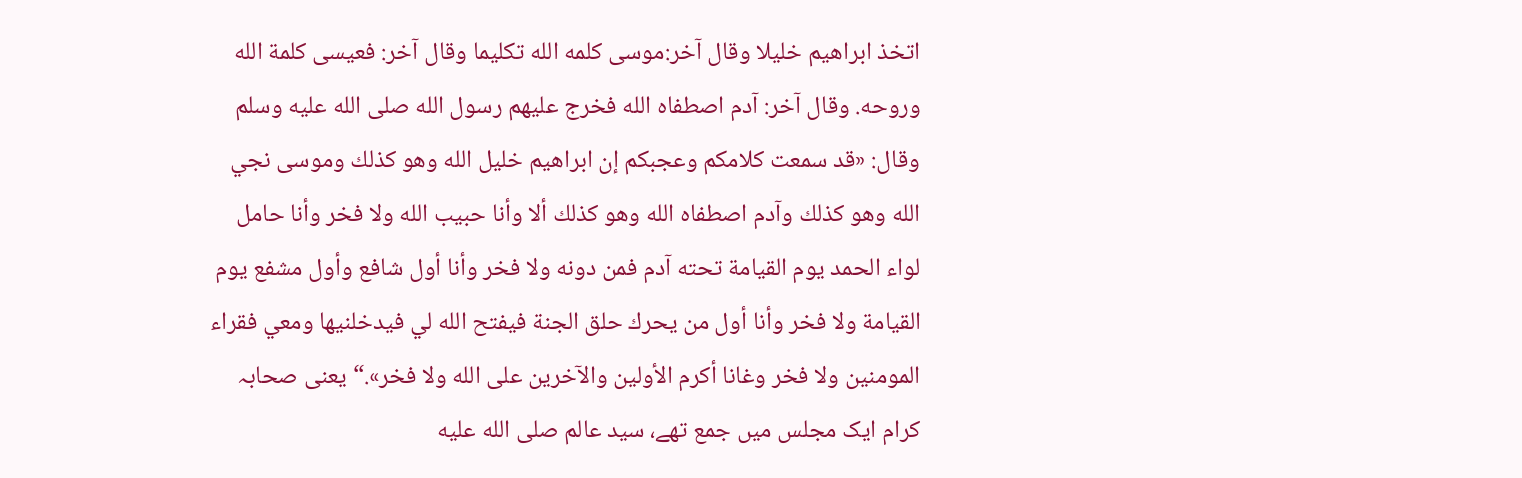اتخذ ابراهيم خليلا وقال آخر:موسى كلمه الله تكليما وقال آخر: فعيسى كلمة الله وروحه. وقال آخر: آدم اصطفاه الله فخرج عليهم رسول الله صلى الله عليه وسلم وقال: «قد سمعت كلامكم وعجبكم إن ابراهيم خليل الله وهو كذلك وموسى نجي الله وهو كذلك وآدم اصطفاه الله وهو كذلك ألا وأنا حبيب الله ولا فخر وأنا حامل لواء الحمد يوم القيامة تحته آدم فمن دونه ولا فخر وأنا أول شافع وأول مشفع يوم القيامة ولا فخر وأنا أول من يحرك حلق الجنة فيفتح الله لي فيدخلنيها ومعي فقراء المومنين ولا فخر وغانا أكرم الأولين والآخرين على الله ولا فخر».“ یعنی صحابہ کرام ایک مجلس میں جمع تھے، سید عالم صلى الله عليه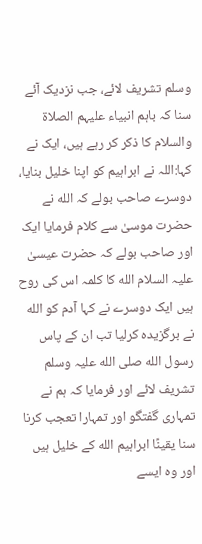وسلم تشریف لائے، جب نزدیک آئے سنا کہ باہم انبیاء علیہم الصلاۃ والسلام کا ذکر کر رہے ہیں، ایک نے کہا:اللہ نے ابراہیم کو اپنا خلیل بنایا، دوسرے صاحب بولے کہ الله نے حضرت موسیٰ سے کلام فرمایا ایک اور صاحب بولے کہ حضرت عیسیٰ علیہ السلام الله کا کلمہ اس کی روح ہیں ایک دوسرے نے کہا آدم کو الله نے برگزیدہ کرلیا تب ان کے پاس رسول الله صلی الله علیہ وسلم تشریف لائے اور فرمایا کہ ہم نے تمہاری گفتگو اور تمہارا تعجب کرنا سنا یقینًا ابراہیم الله کے خلیل ہیں اور وہ ایسے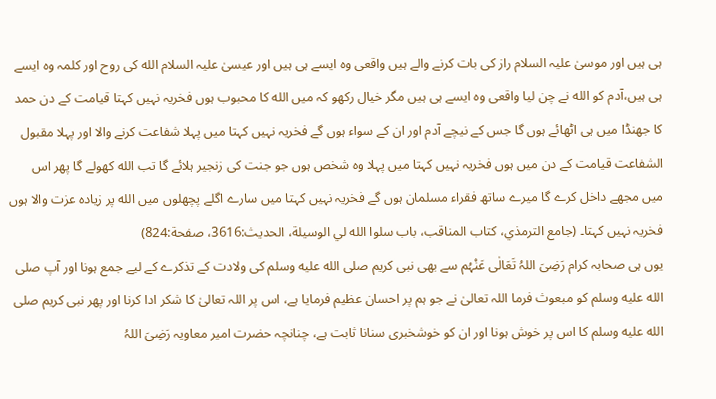ہی ہیں اور موسیٰ علیہ السلام راز کی بات کرنے والے ہیں واقعی وہ ایسے ہی ہیں اور عیسیٰ علیہ السلام الله کی روح اور کلمہ وہ ایسے ہی ہیں،آدم کو الله نے چن لیا واقعی وہ ایسے ہی ہیں مگر خیال رکھو کہ میں الله کا محبوب ہوں فخریہ نہیں کہتا قیامت کے دن حمد کا جھنڈا میں ہی اٹھائے ہوں گا جس کے نیچے آدم اور ان کے سواء ہوں گے فخریہ نہیں کہتا میں پہلا شفاعت کرنے والا اور پہلا مقبول الشفاعت قیامت کے دن میں ہوں فخریہ نہیں کہتا میں پہلا وہ شخص ہوں جو جنت کی زنجیر ہلائے گا تب الله کھولے گا پھر اس میں مجھے داخل کرے گا میرے ساتھ فقراء مسلمان ہوں گے فخریہ نہیں کہتا میں سارے اگلے پچھلوں میں الله پر زیادہ عزت والا ہوں فخریہ نہیں کہتا۔ (جامع الترمذي، كتاب المناقب، باب سلوا الله لي الوسيلة، الحديث:3616، صفحة:824)
یوں ہی صحابہ کرام رَضِیَ اللہُ تَعَالٰی عَنْہُم سے بھی نبی کریم صلى الله عليه وسلم کی ولادت کے تذکرے کے لیے جمع ہونا اور آپ صلى الله عليه وسلم کو مبعوث فرما اللہ تعالیٰ نے جو ہم پر احسان عظیم فرمایا ہے، اس پر اللہ تعالیٰ کا شکر ادا کرنا اور پھر نبی کریم صلى الله عليه وسلم کا اس پر خوش ہونا اور ان کو خوشخبری سنانا ثابت ہے، چنانچہ حضرت امیر معاویہ رَضِیَ اللہُ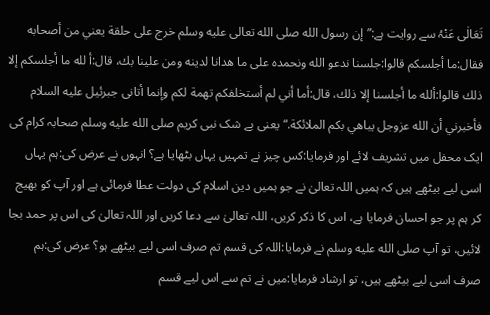تَعَالٰی عَنْہُ سے روایت ہے:”إن رسول الله صلى الله تعالى عليه وسلم خرج على حلقة يعني من أصحابه فقال:ما أجلسكم قالوا:جلسنا ندعو الله ونحمده على ما هدانا لدينه ومن علينا بك، قال:أ لله ما أجلسكم إلا ذلك قالوا:ألله ما أجلسنا إلا ذلك، قال:أما أني لم أستخلفكم تهمة لكم وإنما أتانى جبرئيل عليه السلام فأخبرني أن الله عزوجل يباهي بكم الملائكة.“ یعنی بے شک نبی کریم صلى الله عليه وسلم صحابہ کرام کی ایک محفل میں تشریف لائے اور فرمایا:کس چیز نے تمہیں یہاں بٹھایا ہے؟ انہوں نے عرض کی:ہم یہاں اسی لیے بیٹھے ہیں کہ ہمیں اللہ تعالیٰ نے جو ہمیں دین اسلام کی دولت عطا فرمائی ہے اور آپ کو بھیج کر ہم پر جو احسان فرمایا ہے، اس کا ذکر کریں، اللہ تعالیٰ سے دعا کریں اور اللہ تعالیٰ کی اس پر حمد بجا لائیں، تو آپ صلى الله عليه وسلم نے فرمایا:اللہ کی قسم تم صرف اسی لیے بیٹھے ہو؟ عرض کی:ہم صرف اسی لیے بیٹھے ہیں، تو ارشاد فرمایا:میں نے تم سے اس لیے قسم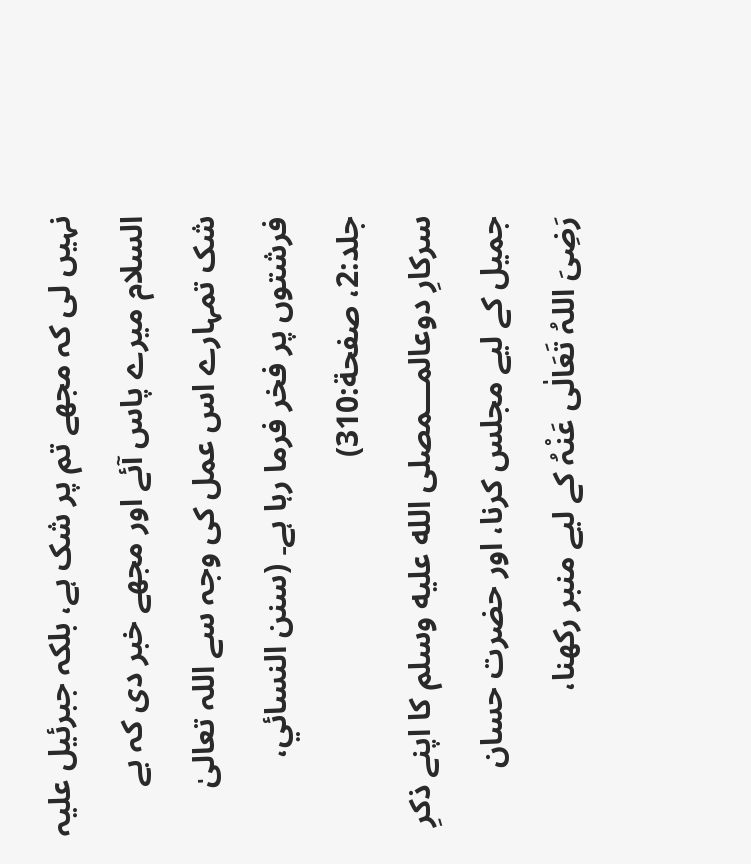نہیں لی کہ مجھے تم پر شک ہے، بلکہ جبرئیل علیہ السلام میرے پاس آئے اور مجھے خبر دی کہ بے شک تمہارے اس عمل کی وجہ سے اللہ تعالیٰ فرشتوں پر فخر فرما رہا ہے۔ (سنن النسائي، جلد:2، صفحة:310)
سرکارِ دوعالمـــمصلى الله عليه وسلم کا اپنے ذکرِ جمیل کے لیے مجلس کرنا، اور حضرت حسان رَضِیَ اللہُ تَعَالٰی عَنْہُ کے لیے منبر رکھنا،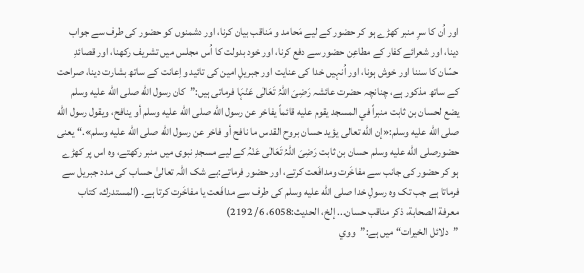اور اُن کا سرِ منبر کھڑے ہو کر حضور کے لیے مَحامد و مَناقب بیان کرنا، اور دشمنوں کو حضور کی طرف سے جواب دینا، اور شعرائے کفار کے مطاعِن حضور سے دفع کرنا، اور خود بدولت کا اُس مجلس میں تشریف رکھنا، اور قصائدِ حسّان کا سننا اور خوش ہونا، اور اُنہیں خدا کی عنایت اور جبریلِ امین کی تائید واِعانت کے ساتھ بشارت دینا، صراحت کے ساتھ مذکور ہے، چنانچہ حضرت عائشہ رَضِیَ اللہُ تَعَالٰی عَنْہَا فرماتی ہیں:”كان رسول الله صلى الله عليه وسلم يضع لحسان بن ثابت منبراً في المسجد يقوم عليه قائماً يفاخر عن رسول الله صلى الله عليه وسلم أو ينافح، ويقول رسول الله صلى الله عليه وسلم:«إن الله تعالى يؤيد حسان بروح القدس ما نافح أو فاخر عن رسول الله صلى الله عليه وسلم».“ یعنی حضورصلى الله عليه وسلم حسان بن ثابت رَضِیَ اللہُ تَعَالٰی عَنْہُ کے لیے مسجدِ نبوی میں منبر رکھتے، وہ اس پر کھڑے ہو کر حضور کی جانب سے مفاخَرت ومدافَعت کرتے، اور حضور فرماتے:بے شک اللہ تعالیٰ حساب کی مدد جبریل سے فرماتا ہے جب تک وہ رسولِ خدا صلى الله عليه وسلم کی طرف سے مدافَعت یا مفاخَرت کرتا ہے۔ (المستدرك، كتاب معرفة الصحابة، ذكر مناقب حسان... إلخ، الحديث:6058، 6/ 2192)
”دلائل الخیرات“ میں ہے:”ووي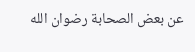عن بعض الصحابة رضوان الله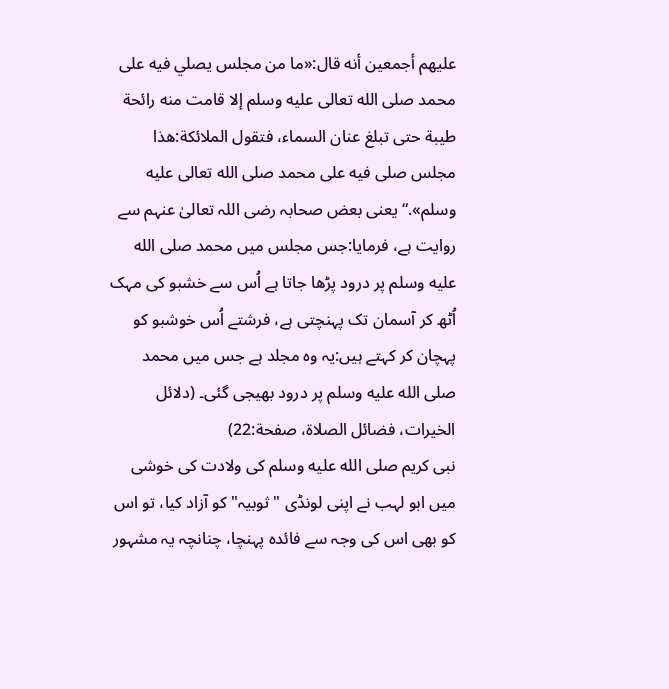عليهم أجمعين أنه قال:«ما من مجلس يصلي فيه على محمد صلى الله تعالى عليه وسلم إلا قامت منه رائحة طيبة حتى تبلغ عنان السماء، فتقول الملائكة:هذا مجلس صلى فيه على محمد صلى الله تعالى عليه وسلم».“ یعنی بعض صحابہ رضی اللہ تعالیٰ عنہم سے روایت ہے، فرمایا:جس مجلس میں محمد صلى الله عليه وسلم پر درود پڑھا جاتا ہے اُس سے خشبو کی مہک اُٹھ کر آسمان تک پہنچتی ہے، فرشتے اُس خوشبو کو پہچان کر کہتے ہیں:یہ وہ مجلد ہے جس میں محمد صلى الله عليه وسلم پر درود بھیجی گئی۔ (دلائل الخيرات، فضائل الصلاة، صفحة:22)
نبی کریم صلى الله عليه وسلم کی ولادت کی خوشی میں ابو لہب نے اپنی لونڈی "ثوبیہ" کو آزاد کیا، تو اس کو بھی اس کی وجہ سے فائدہ پہنچا، چنانچہ یہ مشہور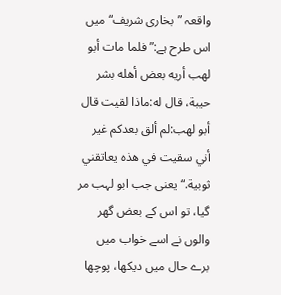واقعہ ”بخاری شریف“ میں اس طرح ہے:”فلما مات أبو لهب أريه بعض أهله بشر حيبة، قال له:ماذا لقيت قال أبو لهب:لم ألق بعدكم غير أني سقيت في هذه يعاتقني ثوبية.“ یعنی جب ابو لہب مر گیا، تو اس کے بعض گھر والوں نے اسے خواب میں برے حال میں دیکھا، پوچھا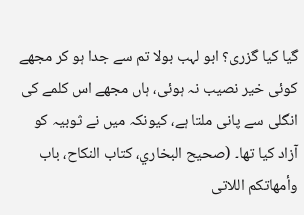گیا کیا گزری؟ ابو لہب بولا تم سے جدا ہو کر مجھے کوئی خیر نصیب نہ ہوئی، ہاں مجھے اس کلمے کی انگلی سے پانی ملتا ہے، کیونکہ میں نے ثوبیہ کو آزاد کیا تھا۔ (صحيح البخاري، كتاب النكاح، باب وأمهاتكم اللاتى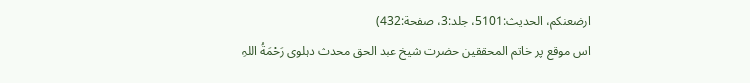ارضعنكم، الحديث:5101، جلد:3، صفحة:432)
اس موقع پر خاتم المحققین حضرت شیخ عبد الحق محدث دہلوی رَحْمَةُ اللہِ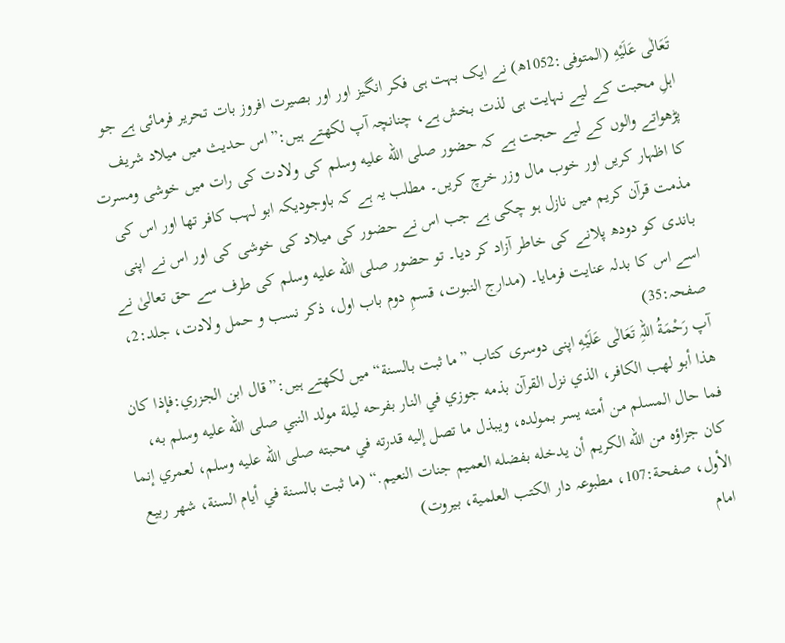تَعَالٰی عَلَيْهِ (المتوفى:1052ھ) نے ایک بہت ہی فکر انگیز اور اور بصیرت افروز بات تحریر فرمائی ہے جو اہلِ محبت کے لیے نہایت ہی لذت بخش ہے، چنانچہ آپ لکھتے ہیں:”اس حدیث میں میلاد شریف پڑھواتے والوں کے لیے حجت ہے کہ حضور صلى الله عليه وسلم کی ولادت کی رات میں خوشی ومسرت کا اظہار کریں اور خوب مال وزر خرچ کریں۔ مطلب یہ ہے کہ باوجودیکہ ابو لہب کافر تھا اور اس کی مذمت قرآن کریم میں نازل ہو چکی ہے جب اس نے حضور کی میلاد کی خوشی کی اور اس نے اپنی باندی کو دودھ پلانے کی خاطر آزاد کر دیا۔ تو حضور صلى الله عليه وسلم کی طرف سے حق تعالیٰ نے اسے اس کا بدلہ عنایت فرمایا۔ (مدارج النبوت، قسمِ دوم باب اول، ذکر نسب و حمل ولادت، جلد:2، صفحہ:35)
آپ رَحْمَةُ اللہِ تَعَالٰی عَلَيْهِ اپنی دوسری کتاب ”ما ثبت بالسنة“ میں لکھتے ہیں:”قال ابن الجزري:فإذا كان هذا أبو لهب الكافر، الذي نزل القرآن بذمه جوزي في النار بفرحه ليلة مولد النبي صلى الله عليه وسلم به، فما حال المسلم من أمته يسر بمولده، ويبذل ما تصل إليه قدرته في محبته صلى الله عليه وسلم، لعمري إنما كان جزاؤه من الله الكريم أن يدخله بفضله العميم جنات النعيم.“ (ما ثبت بالسنة في أيام السنة، شهر ربيع الأول، صفحة:107، مطبوعہ دار الكتب العلمية، بيروت)
امام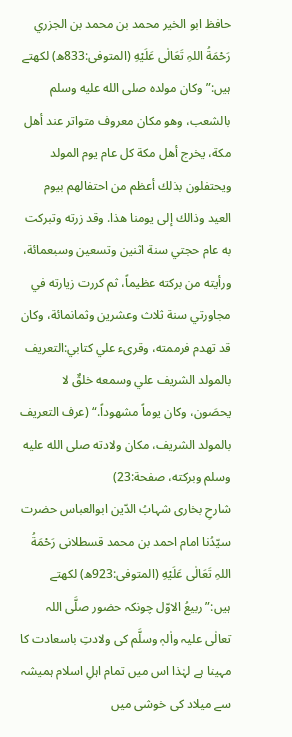حافظ ابو الخير محمد بن محمد بن الجزري رَحْمَةُ اللہِ تَعَالٰی عَلَيْهِ (المتوفى:833ھ) لکھتے ہیں:”وكان مولده صلى الله عليه وسلم بالشعب، وهو مكان معروف متواتر عند أهل مكة، يخرج أهل مكة كل عام يوم المولد ويحتفلون بذلك أعظم من احتفالهم بيوم العيد وذالك إلى يومنا هذا. وقد زرته وتبركت به عام حجتي سنة اثنين وتسعين وسبعمائة، ورأيته من بركته عظيماً، ثم كررت زيارته في مجاورتي سنة ثلاث وعشرين وثمانمائة، وكان قد تهدم فرممته، وقرىء علي كتابي:التعريف بالمولد الشريف علي وسمعه خلقٌ لا يحصَون، وكان يوماً مشهوداً.“ (عرف التعريف بالمولد الشريف، مكان ولادته صلى الله عليه وسلم وبركته، صفحة:23)
شارحِ بخاری شہابُ الدّین ابوالعباس حضرت سیّدُنا امام احمد بن محمد قسطلانی رَحْمَةُ اللہِ تَعَالٰی عَلَيْهِ (المتوفی:923ھ) لکھتے ہیں:”ربیعُ الاوّل چونکہ حضور صلَّی اللہ تعالٰی علیہ واٰلہٖ وسلَّم کی ولادتِ باسعادت کا مہینا ہے لہٰذا اس میں تمام اہلِ اسلام ہمیشہ سے میلاد کی خوشی میں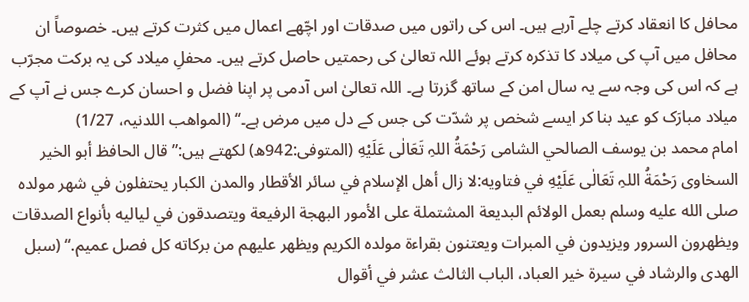محافل کا انعقاد کرتے چلے آرہے ہیں۔ اس کی راتوں میں صدقات اور اچّھے اعمال میں کثرت کرتے ہیں۔ خصوصاً ان محافل میں آپ کی میلاد کا تذکرہ کرتے ہوئے اللہ تعالیٰ کی رحمتیں حاصل کرتے ہیں۔ محفلِ میلاد کی یہ برکت مجرّب ہے کہ اس کی وجہ سے یہ سال امن کے ساتھ گزرتا ہے۔ اللہ تعالیٰ اس آدمی پر اپنا فضل و احسان کرے جس نے آپ کے میلاد مبارَک کو عید بنا کر ایسے شخص پر شدّت کی جس کے دل میں مرض ہے۔‘‘ (المواھب اللدنیہ، 1/27)
امام محمد بن یوسف الصالحي الشامى رَحْمَةُ اللہِ تَعَالٰی عَلَيْهِ (المتوفى:942ھ) لکھتے ہیں:”قال الحافظ أبو الخير السخاوى رَحْمَةُ اللہِ تَعَالٰی عَلَيْهِ في فتاويه:لا زال أهل الإسلام في سائر الأقطار والمدن الكبار يحتفلون في شهر مولده صلى الله عليه وسلم بعمل الولائم البديعة المشتملة على الأمور البهجة الرفيعة ويتصدقون في لياليه بأنواع الصدقات ويظهرون السرور ويزيدون في المبرات ويعتنون بقراءة مولده الكريم ويظهر عليهم من بركاته كل فصل عميم.“ (سبل الهدى والرشاد في سيرة خير العباد، الباب الثالث عشر في أقوال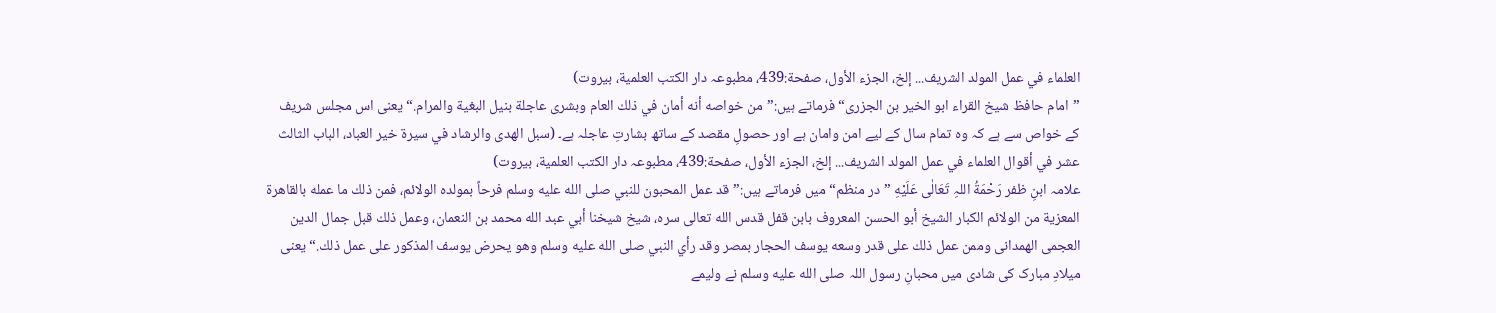العلماء في عمل المولد الشريف... إلخ، الجزء الأول، صفحة:439، مطبوعہ دار الكتب العلمية، بيروت)
”امام حافظ شیخ القراء ابو الخیر بن الجزری“ فرماتے ہیں:”من خواصه أنه أمان في ذلك العام وبشرى عاجلة بنيل البغية والمرام.“ یعنی اس مجلس شریف کے خواص سے ہے کہ وہ تمام سال کے لیے امن وامان ہے اور حصولِ مقصد کے ساتھ بشارتِ عاجلہ ہے۔ (سبل الهدى والرشاد في سيرة خير العباد، الباب الثالث عشر في أقوال العلماء في عمل المولد الشريف... إلخ، الجزء الأول، صفحة:439، مطبوعہ دار الكتب العلمية، بيروت)
علامہ ابنِ ظفر رَحْمَةُ اللہِ تَعَالٰی عَلَيْهِ ”در منظم“ میں فرماتے ہیں:”قد عمل المحبون للنبي صلى الله عليه وسلم فرحاً بمولده الولائم، فمن ذلك ما عمله بالقاهرة المعزية من الولائم الكبار الشيخ أبو الحسن المعروف بابن قفل قدس الله تعالى سره، شيخ شيخنا أبي عبد الله محمد بن النعمان، وعمل ذلك قبل جمال الدين العجمى الهمدانى وممن عمل ذلك على قدر وسعه يوسف الحجار بمصر وقد رأي النبي صلى الله عليه وسلم وهو يحرض يوسف المذكور على عمل ذلك.“ یعنی میلادِ مبارک کی شادی میں محبانِ رسول اللہ صلى الله عليه وسلم نے ولیمے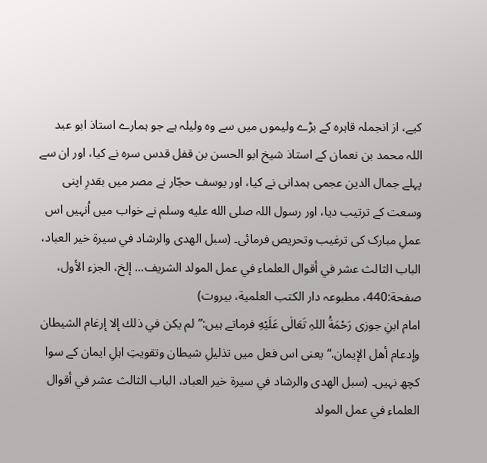کیے، از انجملہ قاہرہ کے بڑے ولیموں میں سے وہ ولیلہ ہے جو ہمارے استاذ ابو عبد اللہ محمد بن نعمان کے استاذ شیخ ابو الحسن بن قفل قدس سرہ نے کیا، اور ان سے پہلے جمال الدین عجمی ہمدانی نے کیا، اور یوسف حجّار نے مصر میں بقدرِ اپنی وسعت کے ترتیب دیا، اور رسول اللہ صلى الله عليه وسلم نے خواب میں اُنہیں اس عملِ مبارک کی ترغیب وتحریص فرمائی۔ (سبل الهدى والرشاد في سيرة خير العباد، الباب الثالث عشر في أقوال العلماء في عمل المولد الشريف... إلخ، الجزء الأول، صفحة:440، مطبوعہ دار الكتب العلمية، بيروت)
امام ابنِ جوزی رَحْمَةُ اللہِ تَعَالٰی عَلَيْهِ فرماتے ہیں:”لم يكن في ذلك إلا إرغام الشيطان وإدعام أهل الإيمان.“ یعنی اس فعل میں تذلیلِ شیطان وتقویتِ اہلِ ایمان کے سوا کچھ نہیں۔ (سبل الهدى والرشاد في سيرة خير العباد، الباب الثالث عشر في أقوال العلماء في عمل المولد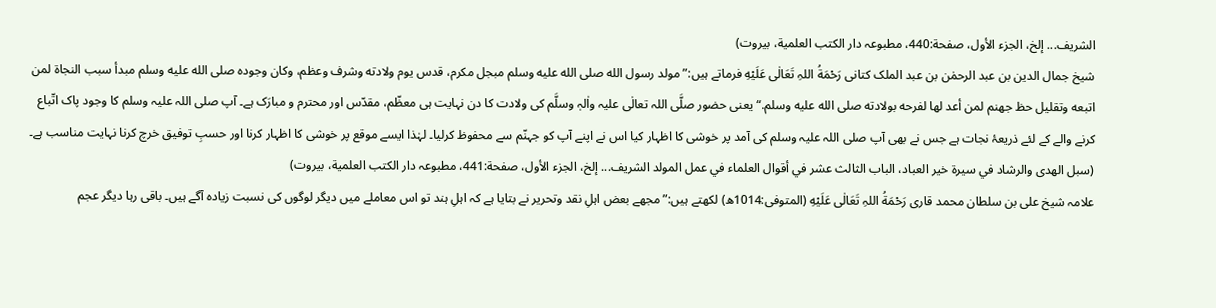الشريف... إلخ، الجزء الأول، صفحة:440، مطبوعہ دار الكتب العلمية، بيروت)
شیخ جمال الدین بن عبد الرحمٰن بن عبد الملک کتانی رَحْمَةُ اللہِ تَعَالٰی عَلَيْهِ فرماتے ہیں:”مولد رسول الله صلى الله عليه وسلم مبجل مكرم، قدس يوم ولادته وشرف وعظم، وكان وجوده صلى الله عليه وسلم مبدأ سبب النجاة لمن اتبعه وتقليل حظ جهنم لمن أعد لها لفرحه بولادته صلى الله عليه وسلم.“ یعنی حضور صلَّی اللہ تعالٰی علیہ واٰلہٖ وسلَّم کی ولادت کا دن نہایت ہی معظّم، مقدّس اور محترم و مبارَک ہے۔ آپ صلی اللہ علیہ وسلم کا وجود پاک اتّباع کرنے والے کے لئے ذریعۂ نجات ہے جس نے بھی آپ صلی اللہ علیہ وسلم کی آمد پر خوشی کا اظہار کیا اس نے اپنے آپ کو جہنّم سے محفوظ کرلیا۔ لہٰذا ایسے موقع پر خوشی کا اظہار کرنا اور حسبِ توفیق خرچ کرنا نہایت مناسب ہے۔ (سبل الهدى والرشاد في سيرة خير العباد، الباب الثالث عشر في أقوال العلماء في عمل المولد الشريف... إلخ، الجزء الأول، صفحة:441، مطبوعہ دار الكتب العلمية، بيروت)
علامہ شیخ علی بن سلطان محمد قاری رَحْمَةُ اللہِ تَعَالٰی عَلَيْهِ (المتوفی:1014ھ) لکھتے ہیں:”مجھے بعض اہلِ نقد وتحریر نے بتایا ہے کہ اہلِ ہند تو اس معاملے میں دیگر لوگوں کی نسبت زیادہ آگے ہیں۔ باقی رہا دیگر عجم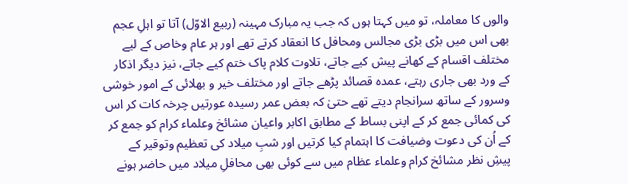والوں کا معاملہ، تو میں کہتا ہوں کہ جب یہ مبارک مہینہ (ربیع الاوّل) آتا تو اہلِ عجم بھی اس میں بڑی بڑی مجالس ومحافل کا انعقاد کرتے تھے اور ہر عام وخاص کے لیے مختلف اقسام کے کھانے پیش کیے جاتے، تلاوت کلام پاک ختم کیے جاتے، نیز دیگر اذکار کے ورد بھی جاری رہتے، عمدہ قصائد پڑھے جاتے اور مختلف خیر و بھلائی کے امور خوشی وسرور کے ساتھ سرانجام دیتے تھے حتیٰ کہ بعض عمر رسیدہ عورتیں چرخہ کات کر اس کی کمائی جمع کر کے اپنی بساط کے مطابق اکابر واعیان مشائخ وعلماء کرام کو جمع کر کے اُن کی دعوت وضیافت کا اہتمام کیا کرتیں اور شبِ میلاد کی تعظیم وتوقیر کے پیشِ نظر مشائخ کرام وعلماء عظام میں سے کوئی بھی محافلِ میلاد میں حاضر ہونے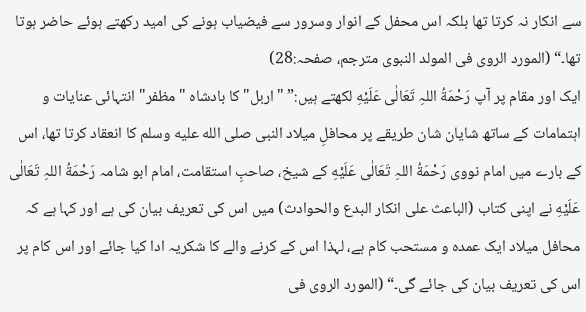سے انکار نہ کرتا تھا بلکہ اس محفل کے انوار وسرور سے فیضیاب ہونے کی امید رکھتے ہوئے حاضر ہوتا تھا۔“ (المورد الروی فی المولد النبوی مترجم، صفحہ:28)
ایک اور مقام پر آپ رَحْمَةُ اللہِ تَعَالٰی عَلَيْهِ لکھتے ہیں:” "اربل" کا بادشاہ "مظفر" انتہائی عنایات و اہتمامات کے ساتھ شایان شان طریقے پر محافلِ میلاد النبی صلى الله عليه وسلم کا انعقاد کرتا تھا، اس کے بارے میں امام نووی رَحْمَةُ اللہِ تَعَالٰی عَلَيْهِ کے شیخ، صاحبِ استقامت، امام ابو شامہ رَحْمَةُ اللہِ تَعَالٰی عَلَيْهِ نے اپنی کتاب (الباعث علی انکار البدع والحوادث) میں اس کی تعریف بیان کی ہے اور کہا ہے کہ محافل میلاد ایک عمدہ و مستحب کام ہے، لہذا اس کے کرنے والے کا شکریہ ادا کیا جائے اور اس کام پر اس کی تعریف بیان کی جائے گی۔“ (المورد الروی فی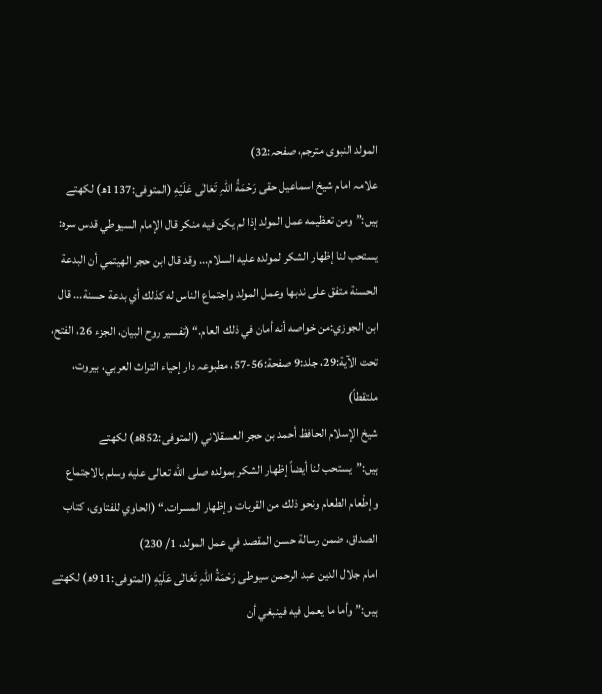المولد النبوی مترجم، صفحہ:32)
علامہ امام شیخ اسماعیل حقی رَحْمَةُ اللہِ تَعَالٰی عَلَيْهِ (المتوفی:1137ھ) لکھتے ہیں:”ومن تعظيمه عمل المولد إذا لم يكن فيه منكر قال الإمام السيوطي قدس سره: يستحب لنا إظهار الشكر لمولده عليه السلام... وقد قال ابن حجر الهيتمي أن البدعة الحسنة متفق على ندبها وعمل المولد واجتماع الناس له كذلك أي بدعة حسنة... قال ابن الجوزي:من خواصه أنه أمان في ذلك العام.“ (تفسير روح البيان، الجزء 26، الفتح، تحت الآية:29، جلد:9 صفحة:56-57، مطبوعہ دار إحياء التراث العربي، بيروت، ملتقطاً)
شیخ الإسلام الحافظ أحمد بن حجر العسقلاني (المتوفی:852ھ) لکھتے ہیں:”يستحب لنا أيضاً إظهار الشكر بمولده صلى الله تعالى عليه وسلم بالاجتماع وإطْعام الطعام ونحو ذلك من القربات وإظهار المسرات.“ (الحاوي للفتاوى، كتاب الصداق، ضمن رسالة حسن المقصد في عمل المولد، 1/ 230)
امام جلال الدین عبد الرحمن سیوطی رَحْمَةُ اللہِ تَعَالٰی عَلَيْهِ (المتوفی:911ھ) لکھتے ہیں:”وأما ما يعمل فيه فينبغي أن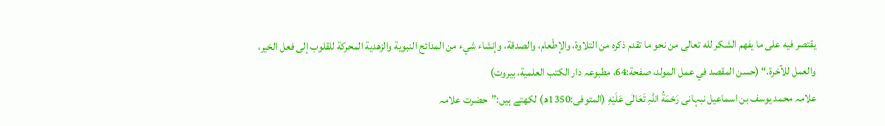يقتصر فيه على ما يفهم الشكر لله تعالى من نحو ما تقدم ذكره من التلاوة، والإطْعام، والصدقة، وإنشاء شيء من المدائح النبوية والزهدية المحركة للقلوب إلى فعل الخير، والعمل للآخرة.“ (حسن المقصد في عمل المولد، صفحة:64، مطبوعہ دار الكتب العلمية، بيروت)
علامہ محمد یوسف بن اسماعيل نبہانی رَحْمَةُ اللہِ تَعَالٰی عَلَيْهِ (المتوفی:1350ھ) لکھتے ہیں:”حضرت علامہ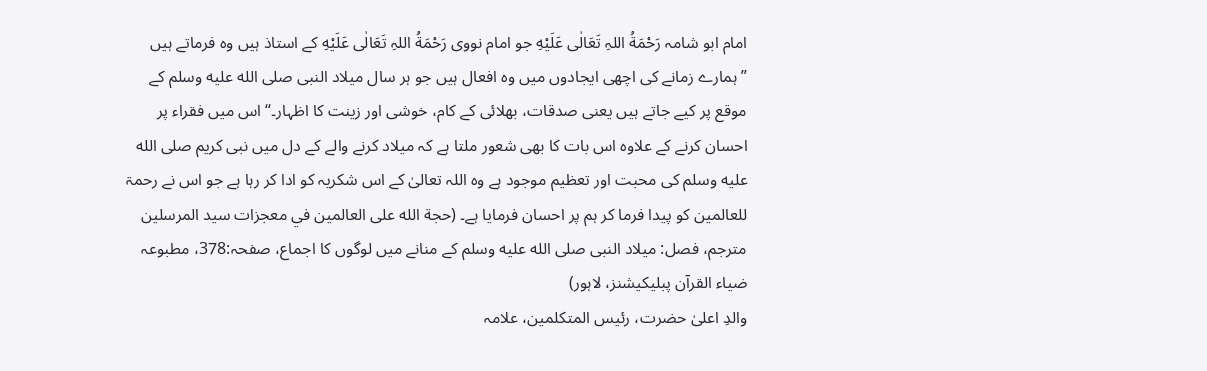امام ابو شامہ رَحْمَةُ اللہِ تَعَالٰی عَلَيْهِ جو امام نووی رَحْمَةُ اللہِ تَعَالٰی عَلَيْهِ کے استاذ ہیں وہ فرماتے ہیں ”ہمارے زمانے کی اچھی ایجادوں میں وہ افعال ہیں جو ہر سال میلاد النبی صلى الله عليه وسلم کے موقع پر کیے جاتے ہیں یعنی صدقات، بھلائی کے کام، خوشی اور زینت کا اظہار۔“ اس میں فقراء پر احسان کرنے کے علاوہ اس بات کا بھی شعور ملتا ہے کہ میلاد کرنے والے کے دل میں نبی کریم صلى الله عليه وسلم کی محبت اور تعظیم موجود ہے وہ اللہ تعالیٰ کے اس شکریہ کو ادا کر رہا ہے جو اس نے رحمۃ للعالمین کو پیدا فرما کر ہم پر احسان فرمایا ہے۔ (حجة الله على العالمين في معجزات سيد المرسلين مترجم، فصل: میلاد النبی صلى الله عليه وسلم کے منانے میں لوگوں کا اجماع، صفحہ:378، مطبوعہ ضیاء القرآن پبلیکیشنز، لاہور)
والدِ اعلیٰ حضرت، رئیس المتکلمین، علامہ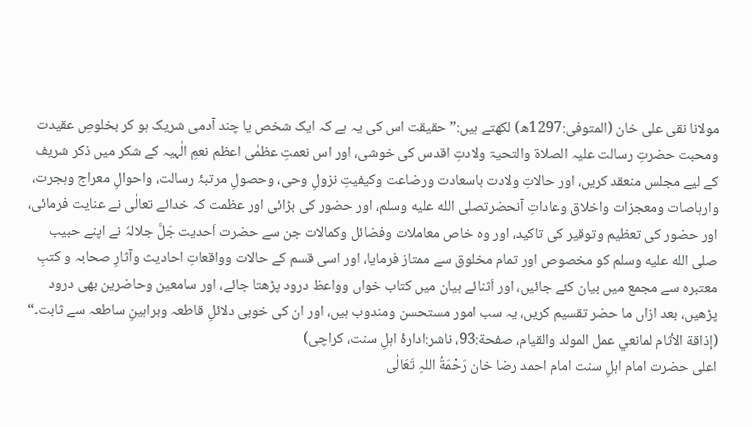مولانا نقی علی خان (المتوفی:1297ھ) لکھتے ہیں:”حقیقت اس کی یہ ہے کہ ایک شخص یا چند آدمی شریک ہو کر بخلوصِ عقیدت ومحبت حضرتِ رسالت علیہ الصلاۃ والتحیۃ ولادتِ اقدس کی خوشی، اور اس نعمتِ عظمٰی اعظم نعمِ الٰہیہ کے شکر میں ذکر شریف کے لیے مجلس منعقد کریں، اور حالاتِ ولادت باسعادت ورضاعت وکیفیتِ نزولِ وحی، وحصولِ مرتبۂ رسالت، واحوالِ معراج وہجرت، وارہاصات ومعجزات واخلاق وعاداتِ آنحضرتصلى الله عليه وسلم، اور حضور کی بڑائی اور عظمت کہ خدائے تعالٰی نے عنایت فرمائی، اور حضور کی تعظیم وتوقیر کی تاکید، اور وہ خاص معاملات وفضائل وکمالات جن سے حضرت اَحدیت جَلَّ جلالہٗ نے اپنے حبیب صلى الله عليه وسلم کو مخصوص اور تمام مخلوق سے ممتاز فرمایا، اور اسی قسم کے حالات وواقعاتِ احادیث وآثارِ صحابہ و کتبِ معتبرہ سے مجمع میں بیان کئے جائیں، اور اَثنائے بیان میں کتاب خواں وواعظ درود پڑھتا جائے، اور سامعین وحاضرین بھی درود پڑھیں، بعد ازاں ما حضر تقسیم کریں، یہ سب امور مستحسن ومندوب ہیں، اور ان کی خوبی دلائلِ قاطعہ وبراہینِ ساطعہ سے ثابت۔“ (إذاقة الأثام لمانعي عمل المولد والقيام، صفحة:93، ناشر:ادارۂ اہلِ سنت، کراچی)
اعلی حضرت امام اہلِ سنت امام احمد رضا خان رَحْمَةُ اللہِ تَعَالٰی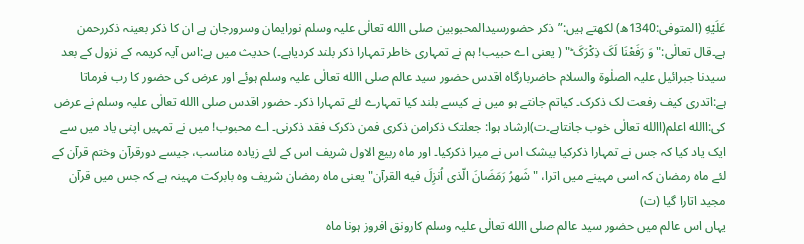عَلَيْهِ (المتوفی:1340ھ) لکھتے ہیں:”ذکر حضورسیدالمحبوبین صلی االله تعالٰی علیہ وسلم نورایمان وسرورجان ہے ان کا ذکر بعینہ ذکررحمن ہے۔قال تعالٰی:" وَ رَفَعْنَا لَکَ ذِکْرَکَ ؕ" ( یعنی اے حبیب! ہم نے تمہاری خاطر تمہارا ذکر بلند کردیاہے۔) حدیث میں ہے:اس آیہ کریمہ کے نزول کے بعد سیدنا جبرائیل علیہ الصلٰوۃ والسلام حاضربارگاہ اقدس حضور سید عالم صلی االله تعالٰی علیہ وسلم ہوئے اور عرض کی حضور کا رب فرماتا ہے:اتدری کیف رفعت لک ذکرک۔ کیاتم جانتے ہو میں نے کیسے بلند کیا تمہارے لئے تمہارا ذکر۔ حضور اقدس صلی االله تعالٰی علیہ وسلم نے عرض کی:االله اعلم(االله تعالٰی خوب جانتاہے۔ت)ارشاد ہوا: جعلتک ذکرامن ذکری فمن ذکرک فقد ذکرنی۔ اے محبوب! میں نے تمہیں اپنی یاد میں سے ایک یاد کیا کہ جس نے تمہارا ذکرکیا بیشک اس نے میرا ذکرکیا۔ اور ماہ ربیع الاول شریف اس کے لئے زیادہ مناسب، جیسے دورقرآن وختم قرآن کے لئے ماہ رمضان کہ اسی مہینے میں اترا، "شَهرُ رَمَضَانَ الّذى اُنزِلَ فیه القرآن" یعنی ماہ رمضان شریف وہ بابرکت مہینہ ہے کہ جس میں قرآن مجید اتارا گیا (ت)
یہاں اس عالم میں حضور سید عالم صلی االله تعالٰی علیہ وسلم کارونق افروز ہونا ماہ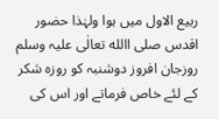ربیع الاول میں ہوا ولہٰذا حضور اقدس صلی االله تعالٰی علیہ وسلم روزجان افروز دوشنبہ کو روزہ شکر کے لئے خاص فرماتے اور اس کی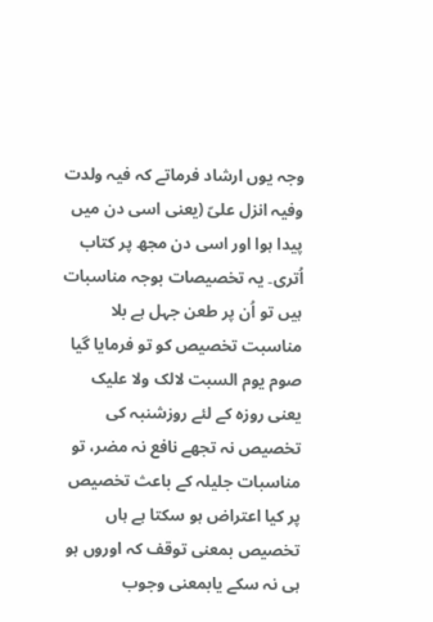وجہ یوں ارشاد فرماتے کہ فیہ ولدت وفیہ انزل علیّ (یعنی اسی دن میں پیدا ہوا اور اسی دن مجھ پر کتاب اُتری۔ یہ تخصیصات بوجہ مناسبات ہیں تو اُن پر طعن جہل ہے بلا مناسبت تخصیص کو تو فرمایا گیا صوم یوم السبت لالک ولا علیک یعنی روزہ کے لئے روزشنبہ کی تخصیص نہ تجھے نافع نہ مضر، تو مناسبات جلیلہ کے باعث تخصیص پر کیا اعتراض ہو سکتا ہے ہاں تخصیص بمعنی توقف کہ اوروں ہو ہی نہ سکے یابمعنی وجوب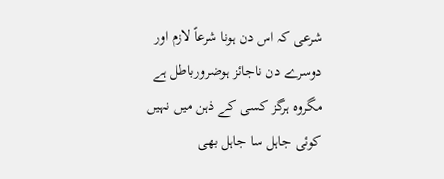شرعی کہ اس دن ہونا شرعاً لازم اور دوسرے دن ناجائز ہوضرورباطل ہے مگروہ ہرگز کسی کے ذہن میں نہیں کوئی جاہل سا جاہل بھی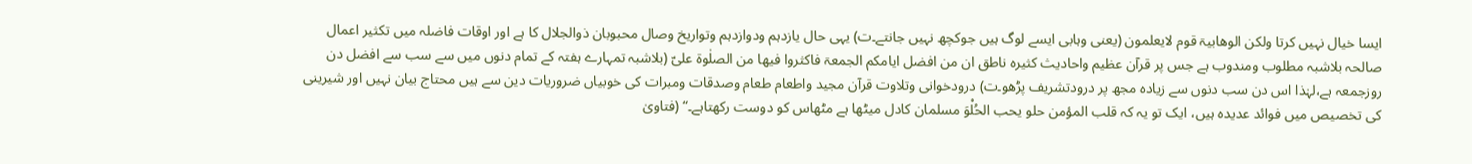ایسا خیال نہیں کرتا ولکن الوھابیۃ قوم لایعلمون (یعنی وہابی ایسے لوگ ہیں جوکچھ نہیں جانتے۔ت) یہی حال یازدہم ودوازدہم وتواریخ وصال محبوبان ذوالجلال کا ہے اور اوقات فاضلہ میں تکثیر اعمال صالحہ بلاشبہ مطلوب ومندوب ہے جس پر قرآن عظیم واحادیث کثیرہ ناطق ان من افضل ایامکم الجمعۃ فاکثروا فیھا من الصلٰوۃ علیّ (بلاشبہ تمہارے ہفتہ کے تمام دنوں میں سے سب سے افضل دن روزجمعہ ہے،لہٰذا اس دن سب دنوں سے زیادہ مجھ پر درودتشریف پڑھو۔ت) درودخوانی وتلاوت قرآن مجید واطعام طعام وصدقات ومبرات کی خوبیاں ضروریات دین سے ہیں محتاج بیان نہیں اور شیرینی کی تخصیص میں فوائد عدیدہ ہیں، ایک تو یہ کہ قلب المؤمن حلو یحب الحُلْوَ مسلمان کادل میٹھا ہے مٹھاس کو دوست رکھتاہے۔“ (فتاویٰ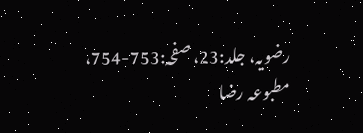رضویہ، جلد:23، صفحہ:753-754، مطبوعہ رضا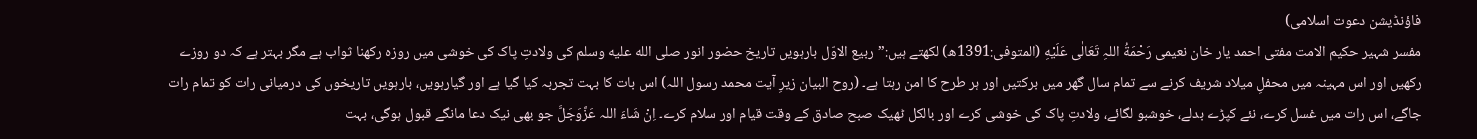فاؤنڈیشن دعوت اسلامی)
مفسر شہیر حکیم الامت مفتی احمد یار خان نعیمی رَحْمَةُ اللہِ تَعَالٰی عَلَيْهِ (المتوفی:1391ھ) لکھتے ہیں:”ربیع الاوّل بارہویں تاریخ حضور انور صلى الله عليه وسلم کی ولادتِ پاک کی خوشی میں روزہ رکھنا ثواب ہے مگر بہتر ہے کہ دو روزے رکھیں اور اس مہینہ میں محفلِ میلاد شریف کرنے سے تمام سال گھر میں برکتیں اور ہر طرح کا امن رہتا ہے۔ (روح البیان زیرِ آیت محمد رسول اللہ) اس بات کا بہت تجربہ کیا گیا ہے اور گیارہویں، بارہویں تاریخوں کی درمیانی رات کو تمام رات جاگے، اس رات میں غسل کرے، نئے کپڑے بدلے، خوشبو لگائے، ولادتِ پاک کی خوشی کرے اور بالکل ٹھیک صبح صادق کے وقت قیام اور سلام کرے۔ اِنْ شَاءَ اللہ عَزَّوَجَلَّ جو بھی نیک دعا مانگے قبول ہوگی، بہت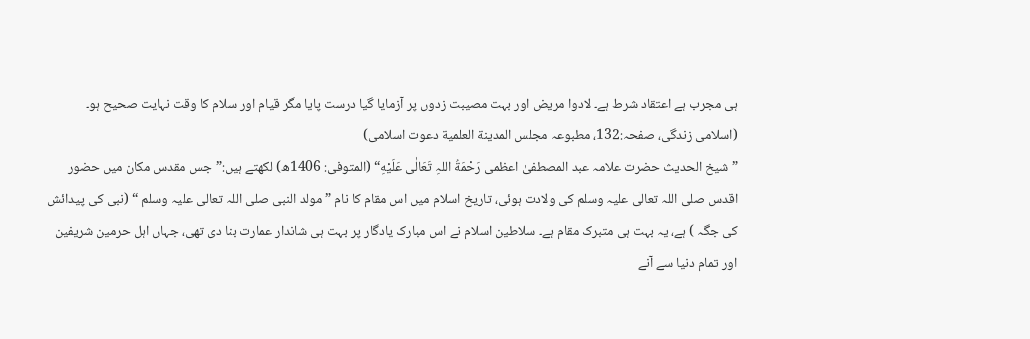ہی مجرب ہے اعتقاد شرط ہے۔ لادوا مریض اور بہت مصیبت زدوں پر آزمایا گیا درست پایا مگر قیام اور سلام کا وقت نہایت صحیح ہو۔ (اسلامی زندگی، صفحہ:132، مطبوعہ مجلس المدينة العلمية دعوت اسلامی)
”شیخ الحدیث حضرت علامہ عبد المصطفیٰ اعظمی رَحْمَةُ اللہِ تَعَالٰی عَلَيْهِ“ (المتوفی: 1406ھ) لکھتے ہیں:”جس مقدس مکان میں حضور اقدس صلی اللہ تعالی علیہ وسلم کی ولادت ہوئی، تاریخ اسلام میں اس مقام کا نام ” مولد النبی صلی اللہ تعالی علیہ وسلم “ (نبی کی پیدائش کی جگہ ) ہے، یہ بہت ہی متبرک مقام ہے۔ سلاطین اسلام نے اس مبارک یادگار پر بہت ہی شاندار عمارت بنا دی تھی، جہاں اہل حرمین شریفین اور تمام دنیا سے آنے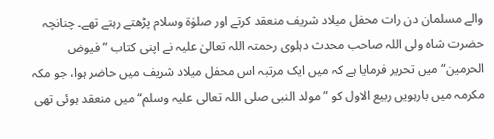والے مسلمان دن رات محفل میلاد شریف منعقد کرتے اور صلوٰۃ وسلام پڑھتے رہتے تھے۔ چنانچہ حضرت شاہ ولی اللہ صاحب محدث دہلوی رحمتہ اللہ تعالیٰ علیہ نے اپنی کتاب ”فیوض الحرمین“ میں تحریر فرمایا ہے کہ میں ایک مرتبہ اس محفل میلاد شریف میں حاضر ہوا، جو مکہ مکرمہ میں بارہویں ربیع الاول کو ”مولد النبی صلی اللہ تعالی علیہ وسلم“ میں منعقد ہوئی تھی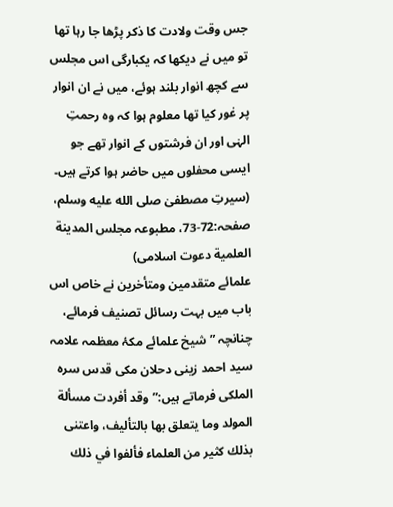جس وقت ولادت کا ذکر پڑھا جا رہا تھا تو میں نے دیکھا کہ یکبارگی اس مجلس سے کچھ انوار بلند ہوئے، میں نے ان انوار پر غور کیا تھا معلوم ہوا کہ وہ رحمتِ الہٰی اور ان فرشتوں کے انوار تھے جو ایسی محفلوں میں حاضر ہوا کرتے ہیں۔ (سیرتِ مصطفیٰ صلى الله عليه وسلم، صفحہ:72-73، مطبوعہ مجلس المدينة العلمية دعوت اسلامی)
علمائے متقدمین ومتأخرین نے خاص اس باب میں بہت رسائل تصنیف فرمائے، چنانچہ ”شیخ علمائے مکۂ معظمہ علامہ سید احمد زینی دحلان مکی قدس سرہ الملکی فرماتے ہیں:”وقد أفردت مسألة المولد وما يتعلق بها بالتأليف، واعتنى بذلك كثير من العلماء فألفوا في ذلك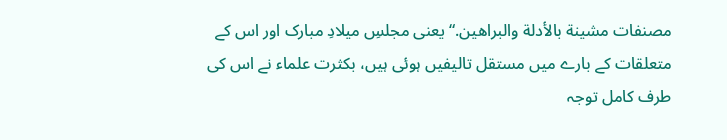مصنفات مشينة بالأدلة والبراهين.“ یعنی مجلسِ میلادِ مبارک اور اس کے متعلقات کے بارے میں مستقل تالیفیں ہوئی ہیں، بکثرت علماء نے اس کی طرف کامل توجہ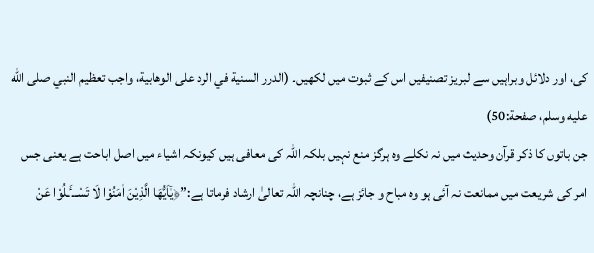کی، اور دلائل وبراہیں سے لبریز تصنیفیں اس کے ثبوت میں لکھیں۔ (الدرر السنية في الرد على الوهابية، واجب تعظيم النبي صلى الله عليه وسلم، صفحة:50)
جن باتوں کا ذکر قرآن وحدیث میں نہ نکلے وہ ہرگز منع نہیں بلکہ اللہ کی معافی ہیں کیونکہ اشیاء میں اصل اباحت ہے یعنی جس امر کی شریعت میں ممانعت نہ آئی ہو وہ مباح و جائز ہے، چنانچہ اللہ تعالیٰ ارشاد فرماتا ہے:”﴿یٰۤاَیُّهَا الَّذِیْنَ اٰمَنُوْا لَا تَسْــٴَـلُوْا عَنْ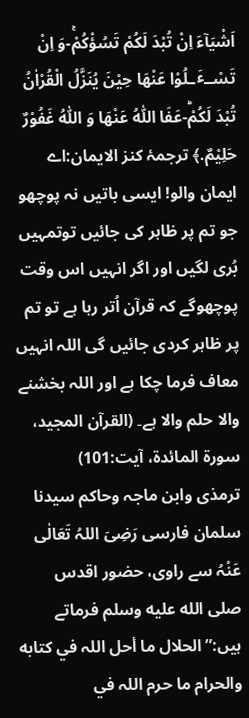اَشْیَآءَ اِنْ تُبْدَ لَكُمْ تَسُؤْكُمْۚ-وَ اِنْ تَسْــٴَـلُوْا عَنْهَا حِیْنَ یُنَزَّلُ الْقُرْاٰنُ تُبْدَ لَكُمْؕ-عَفَا اللّٰهُ عَنْهَا وَ اللّٰهُ غَفُوْرٌ حَلِیْمٌ.﴾ ترجمۂ کنز الایمان:اے ایمان والو! ایسی باتیں نہ پوچھو جو تم پر ظاہر کی جائیں توتمہیں بُری لگیں اور اگر انہیں اس وقت پوچھوگے کہ قرآن اُتر رہا ہے تو تم پر ظاہر کردی جائیں گی اللہ انہیں معاف فرما چکا ہے اور اللہ بخشنے والا حلم والا ہے۔ (القرآن المجید، سورۃ المائدۃ، آیت:101)
ترمذی وابن ماجہ وحاکم سیدنا سلمان فارسی رَضِیَ اللہُ تَعَالٰی عَنْہُ سے راوی، حضور اقدس صلى الله عليه وسلم فرماتے ہیں:”الحلال ما أحل اللہ في كتابه والحرام ما حرم اللہ في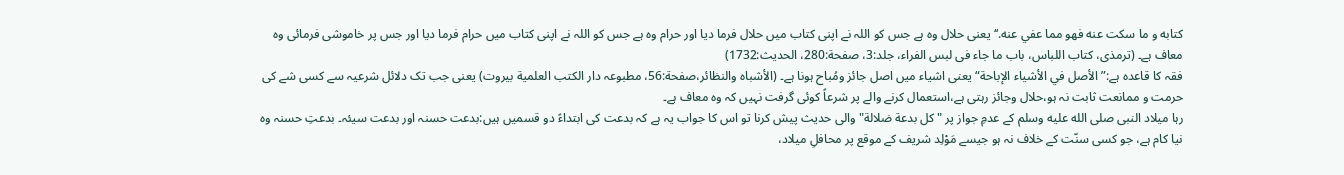کتابه و ما سکت عنه فھو مما عفي عنه.‘‘ یعنی حلال وہ ہے جس کو اللہ نے اپنی کتاب میں حلال فرما دیا اور حرام وہ ہے جس کو اللہ نے اپنی کتاب میں حرام فرما دیا اور جس پر خاموشی فرمائی وہ معاف ہے۔ (ترمذی، کتاب اللباس، باب ما جاء فی لبس الفراء، جلد:3، صفحة:280، الحدیث:1732)
فقہ کا قاعدہ ہے:”الأصل في الأشياء الإباحة“ یعنی اشیاء میں اصل جائز ومُباح ہونا ہے۔ (الأشباه والنظائر،صفحة:56، مطبوعہ دار الكتب العلمية بيروت) یعنی جب تک دلائل شرعیہ سے کسی شے کی حرمت و ممانعت ثابت نہ ہو،حلال وجائز رہتی ہے،استعمال کرنے والے پر شرعاً کوئی گرفت نہیں کہ وہ معاف ہے۔
رہا میلاد النبی صلى الله عليه وسلم کے عدمِ جواز پر "کل بدعة ضلالة" والی حدیث پیش کرنا تو اس کا جواب یہ ہے کہ بدعت کی ابتداءً دو قسمیں ہیں:بدعت حسنہ اور بدعت سیئہ۔ بدعتِ حسنہ وہ نیا کام ہے، جو کسی سنّت کے خلاف نہ ہو جیسے مَوْلِد شریف کے موقع پر محافلِ میلاد،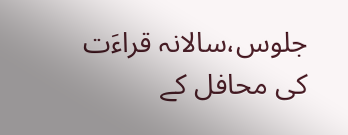جلوس،سالانہ قراءَت کی محافل کے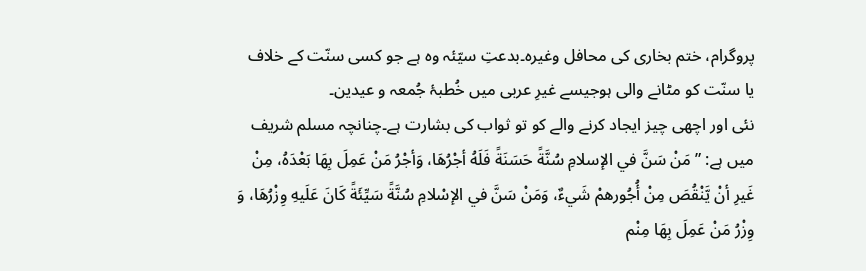پروگرام، ختم بخاری کی محافل وغیرہ۔بدعتِ سیّئہ وہ ہے جو کسی سنّت کے خلاف یا سنّت کو مٹانے والی ہوجیسے غیرِ عربی میں خُطبۂ جُمعہ و عیدین۔
نئی اور اچھی چیز ایجاد کرنے والے کو تو ثواب کی بشارت ہے۔چنانچہ مسلم شریف میں ہے: ”مَنْ سَنَّ في الإسلامِ سُنَّةً حَسَنَةً فَلَهُ أجْرُهَا، وَأجْرُ مَنْ عَمِلَ بِهَا بَعْدَهُ، مِنْ غَيرِ أنْ يَّنْقُصَ مِنْ أُجُورهمْ شَيءٌ، وَمَنْ سَنَّ في الإسْلامِ سُنَّةً سَيِّئَةً كَانَ عَلَيهِ وِزْرُهَا، وَ وِزْرُ مَنْ عَمِلَ بِهَا مِنْم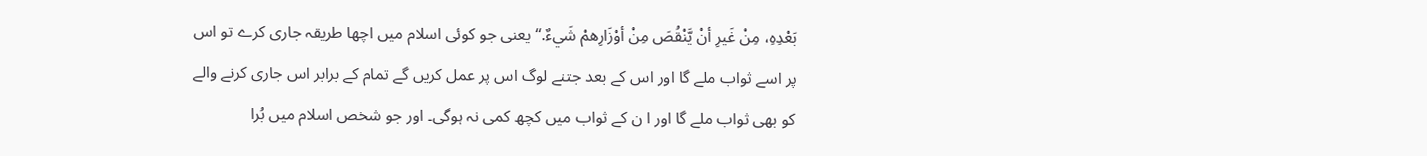بَعْدِهِ، مِنْ غَيرِ أنْ يَّنْقُصَ مِنْ أوْزَارِهمْ شَيءٌ.‘‘ یعنی جو کوئی اسلام میں اچھا طریقہ جاری کرے تو اس پر اسے ثواب ملے گا اور اس کے بعد جتنے لوگ اس پر عمل کریں گے تمام کے برابر اس جاری کرنے والے کو بھی ثواب ملے گا اور ا ن کے ثواب میں کچھ کمی نہ ہوگی۔ اور جو شخص اسلام میں بُرا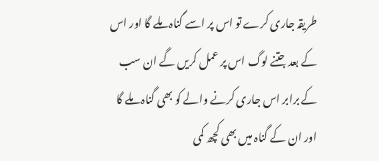طریقہ جاری کرے تو اس پر اسے گناہ ملے گا اور اس کے بعد جتنے لوگ اس پر عمل کریں گے ان سب کے برابر اس جاری کرنے والے کو بھی گناہ ملے گا اور ان کے گناہ میں بھی کچھ کمی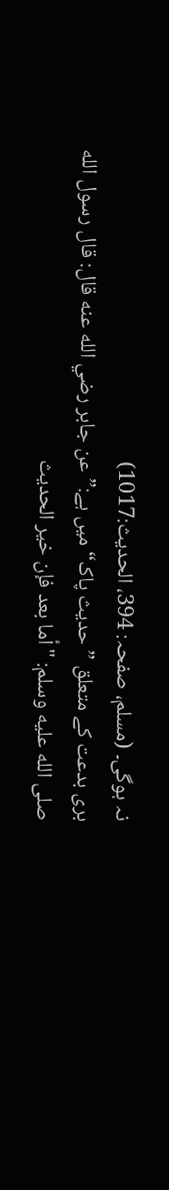نہ ہوگی۔ (مسلم، صفحہ: 394، الحدیث:1017)
بری بدعت کے متعلق ”حدیث پاک“ میں ہے:”عن جابر رضي الله عنه قال: قال رسول الله صلى الله عليه وسلم: "أما بعد فإن خير الحديث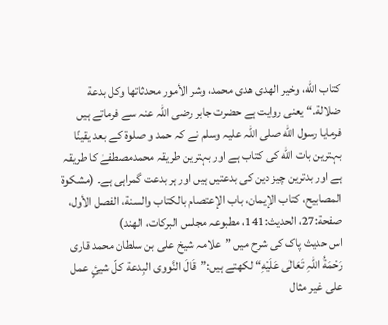كتاب الله، وخير الهدى هدى محمد، وشر الأمور محدثاتها وكل بدعة ضلالة.“ یعنی روایت ہے حضرت جابر رضی اللہ عنہ سے فرماتے ہیں فرمایا رسول الله صلی اللہ علیہ وسلم نے کہ حمد و صلوۃ کے بعد یقینًا بہترین بات الله کی کتاب ہے اور بہترین طریقہ محمدمصطفےٰ کا طریقہ ہے اور بدترین چیز دین کی بدعتیں ہیں اور ہر بدعت گمراہی ہے۔ (مشكوة المصابيح، كتاب الإيمان، باب الإعتصام بالكتاب والسنة، الفصل الأول، صفحة:27، الحديث:141، مطبوعہ مجلس البركات، الهند)
اس حدیث پاک کی شرح میں ”علامہ شیخ علی بن سلطان محمد قاری رَحْمَةُ اللہِ تَعَالٰی عَلَيْهِ“ لکھتے ہیں:”قَالَ النَّووی البِدعة کلّ شیئٍ عمل علی غیر مثال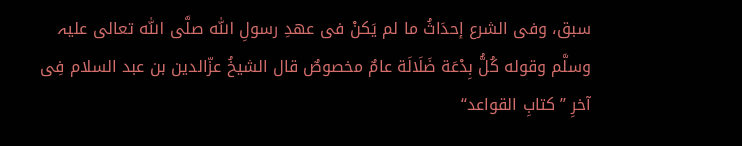سبق، وفی الشرع إحدَاثُ ما لم یَکنْ فی عھدِ رسولِ اللّٰہ صلَّی اللّٰہ تعالی علیہ وسلَّم وقوله کُلُّ بِدْعَة ضَلَالَة عامٌ مخصوصٌ قال الشیخُ عزّالدین بن عبد السلام فِی آخرِ ’’کتابِ القواعد‘‘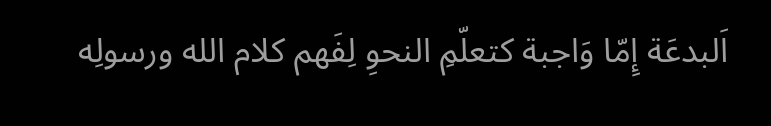اَلبدعَة إِمّا وَاجبة کتعلّمِ النحوِ لِفَھم کلام الله ورسولِه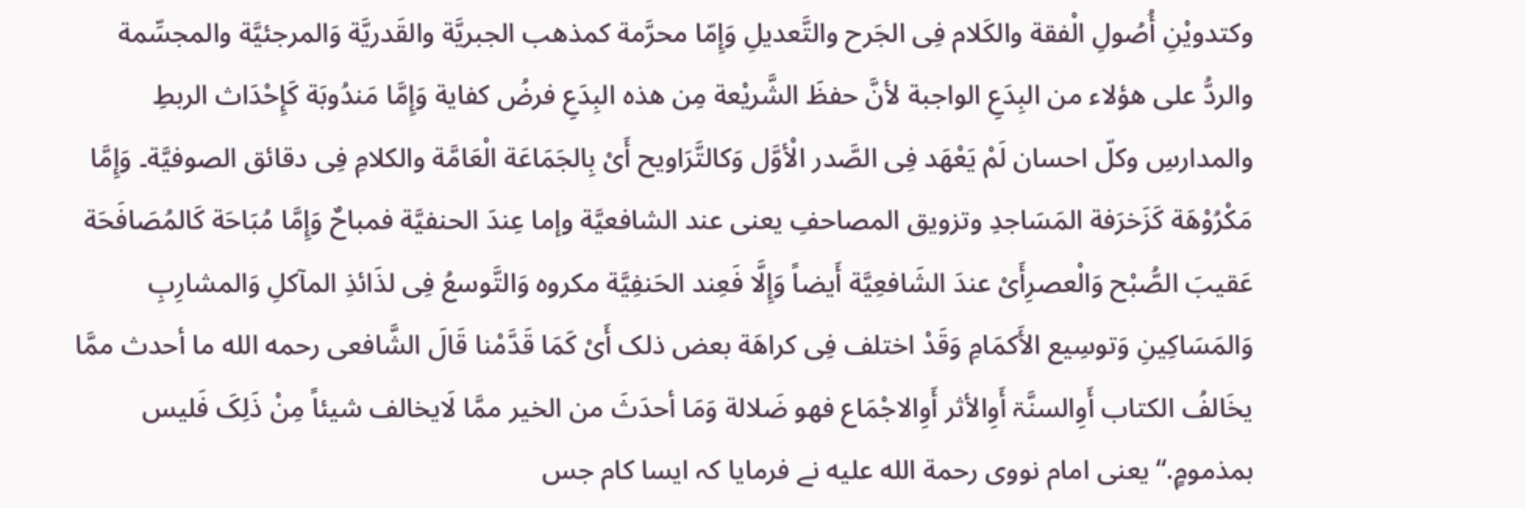وکتدویْنِ أُصُولِ الْفقة والکَلام فِی الجَرح والتَّعدیلِ وَإِمّا محرَّمة کمذهب الجبریَّة والقَدریَّة وَالمرجئیَّة والمجسِّمة والردُّ علی ھؤلاء من البِدَعِ الواجبة لأنَّ حفظَ الشَّریْعة مِن ھذہ البِدَعِ فرضُ کفایة وَإِمَّا مَندُوبَة کَإِحْدَاث الربطِ والمدارسِ وکلّ احسان لَمْ یَعْھَد فِی الصَّدر الْأوَّل وَکالتَّرَاویح أَیْ بِالجَمَاعَة الْعَامَّة والکلامِ فِی دقائق الصوفیَّة۔ وَإِمَّا مَکْرُوْھَة کَزَخرَفة المَسَاجدِ وتزویق المصاحفِ یعنی عند الشافعیَّة وإما عِندَ الحنفیَّة فمباحٌ وَإِمَّا مُبَاحَة کَالمُصَافَحَة عَقیبَ الصُّبْح وَالْعصرِأَیْ عندَ الشَافعِیَّة أَیضاً وَإِلَّا فَعِند الحَنفِیَّة مکروہ وَالتَّوسعُ فِی لذَائذِ المآکلِ وَالمشارِبِ وَالمَسَاکِینِ وَتوسِیع الأَکمَامِ وَقَدْ اختلف فِی کراھَة بعض ذلک أَیْ کَمَا قَدَّمْنا قَالَ الشَّافعی رحمه الله ما أحدث ممَّا یخَالفُ الکتاب أَوِالسنَّۃ أَوِالأثر أَوِالاجْمَاع فھو ضَلالة وَمَا أحدَثَ من الخیر ممَّا لَایخالف شیئاً مِنْ ذَلِکَ فَلیس بمذمومٍ.“ یعنی امام نووی رحمة الله علیه نے فرمایا کہ ایسا کام جس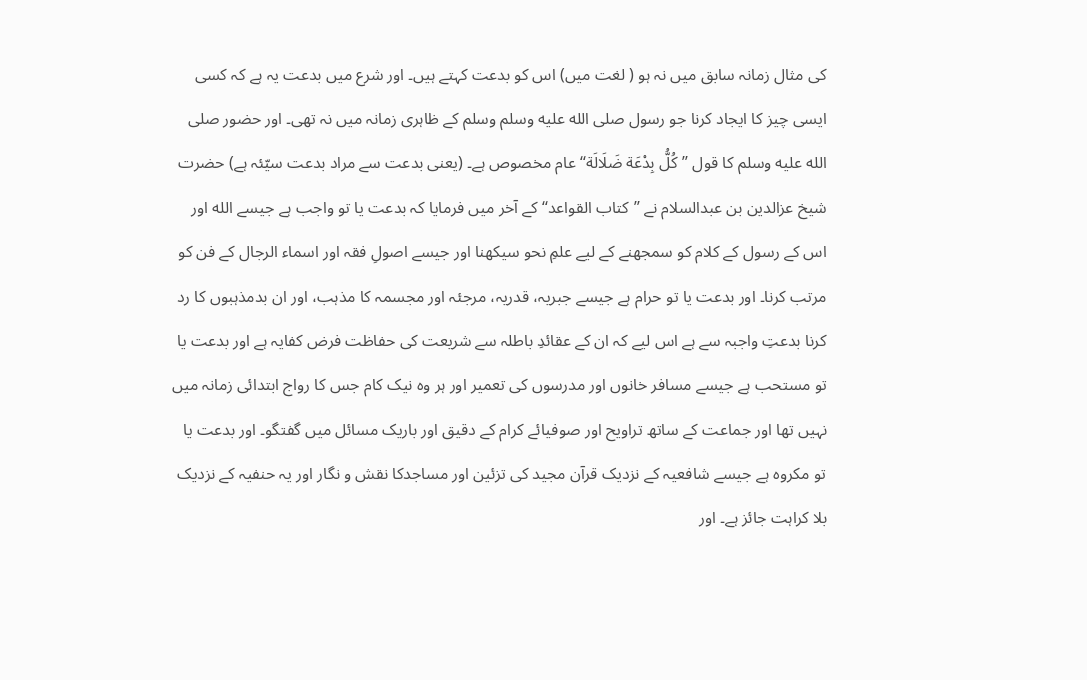کی مثال زمانہ سابق میں نہ ہو ( لغت میں) اس کو بدعت کہتے ہیں۔ اور شرع میں بدعت یہ ہے کہ کسی ایسی چیز کا ایجاد کرنا جو رسول صلى الله عليه وسلم وسلم کے ظاہری زمانہ میں نہ تھی۔ اور حضور صلى الله عليه وسلم کا قول ’’کُلُّ بِدْعَة ضَلَالَة‘‘ عام مخصوص ہے۔ (یعنی بدعت سے مراد بدعت سیّئہ ہے) حضرت شیخ عزالدین بن عبدالسلام نے ’’کتاب القواعد‘‘ کے آخر میں فرمایا کہ بدعت یا تو واجب ہے جیسے الله اور اس کے رسول کے کلام کو سمجھنے کے لیے علمِ نحو سیکھنا اور جیسے اصولِ فقہ اور اسماء الرجال کے فن کو مرتب کرنا۔ اور بدعت یا تو حرام ہے جیسے جبریہ، قدریہ، مرجئہ اور مجسمہ کا مذہب، اور ان بدمذہبوں کا رد کرنا بدعتِ واجبہ سے ہے اس لیے کہ ان کے عقائدِ باطلہ سے شریعت کی حفاظت فرض کفایہ ہے اور بدعت یا تو مستحب ہے جیسے مسافر خانوں اور مدرسوں کی تعمیر اور ہر وہ نیک کام جس کا رواج ابتدائی زمانہ میں نہیں تھا اور جماعت کے ساتھ تراویح اور صوفیائے کرام کے دقیق اور باریک مسائل میں گفتگو۔ اور بدعت یا تو مکروہ ہے جیسے شافعیہ کے نزدیک قرآن مجید کی تزئین اور مساجدکا نقش و نگار اور یہ حنفیہ کے نزدیک بلا کراہت جائز ہے۔ اور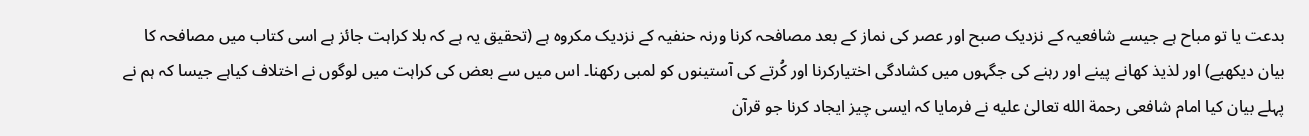بدعت یا تو مباح ہے جیسے شافعیہ کے نزدیک صبح اور عصر کی نماز کے بعد مصافحہ کرنا ورنہ حنفیہ کے نزدیک مکروہ ہے (تحقیق یہ ہے کہ بلا کراہت جائز ہے اسی کتاب میں مصافحہ کا بیان دیکھیے) اور لذیذ کھانے پینے اور رہنے کی جگہوں میں کشادگی اختیارکرنا اور کُرتے کی آستینوں کو لمبی رکھنا۔ اس میں سے بعض کی کراہت میں لوگوں نے اختلاف کیاہے جیسا کہ ہم نے پہلے بیان کیا امام شافعی رحمة الله تعالیٰ علیه نے فرمایا کہ ایسی چیز ایجاد کرنا جو قرآن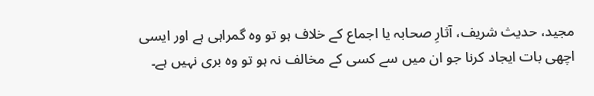مجید، حدیث شریف، آثارِ صحابہ یا اجماع کے خلاف ہو تو وہ گمراہی ہے اور ایسی اچھی بات ایجاد کرنا جو ان میں سے کسی کے مخالف نہ ہو تو وہ بری نہیں ہے۔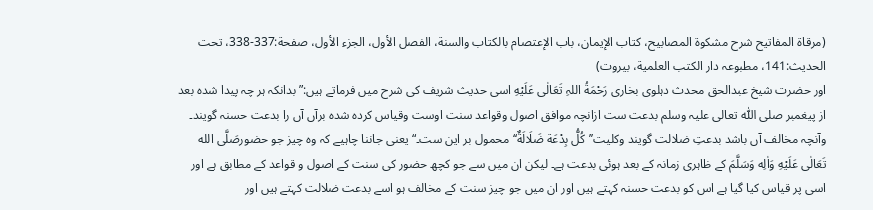(مرقاة المفاتيح شرح مشكوة المصابيح، كتاب الإيمان، باب الإعتصام بالكتاب والسنة، الفصل الأول، الجزء الأول، صفحة:337-338، تحت الحديث:141، مطبوعہ دار الكتب العلمية، بيروت)
اور حضرت شیخ عبدالحق محدث دہلوی بخاری رَحْمَةُ اللہِ تَعَالٰی عَلَيْهِ اسی حدیث شريف کی شرح میں فرماتے ہیں:”بدانکہ ہر چہ پیدا شدہ بعد از پیغمبر صلی اللّٰہ تعالی علیہ وسلم بدعت ست ازانچہ موافق اصول وقواعد سنت اوست وقیاس کردہ شدہ برآں آں را بدعت حسنہ گویند۔ وآنچہ مخالف آں باشد بدعتِ ضلالت گویند وکلیت’’کُلُّ بِدْعَة ضَلَالَةٌ‘‘ محمول بر این ست۔“ یعنی جاننا چاہیے کہ وہ چیز جو حضورصَلَّی الله تَعَالٰی عَلَيْهِ وَاٰلِه وَسَلَّمَ کے ظاہری زمانہ کے بعد ہوئی بدعت ہے۔ لیکن ان میں سے جو کچھ حضور کی سنت کے اصول و قواعد کے مطابق ہے اور اسی پر قیاس کیا گیا ہے اس کو بدعت حسنہ کہتے ہیں اور ان میں جو چیز سنت کے مخالف ہو اسے بدعت ضلالت کہتے ہیں اور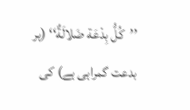’’کُلُّ بِدْعَة ضَلالَةٌ‘‘ (ہر بدعت گمراہی ہے) کی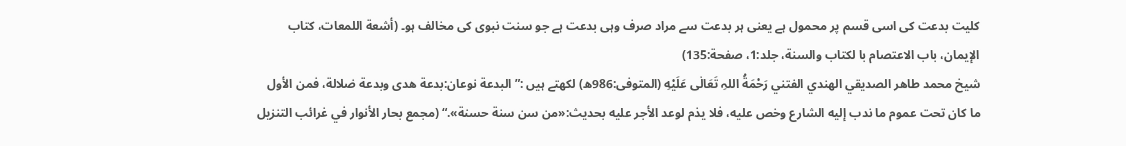کلیت بدعت کی اسی قسم پر محمول ہے یعنی ہر بدعت سے مراد صرف وہی بدعت ہے جو سنت نبوی کی مخالف ہو۔ (أشعة اللمعات، کتاب الإیمان، باب الاعتصام با لکتاب والسنة، جلد:1، صفحة:135)
شيخ محمد طاهر الصديقي الهندي الفتني رَحْمَةُ اللہِ تَعَالٰی عَلَيْهِ (المتوفی:986ھ) لکھتے ہیں :”البدعة نوعان:بدعة هدى وبدعة ضلالة، فمن الأول ما كان تحت عموم ما ندب إليه الشارع وخص عليه، فلا يذم لوعد الأجر عليه بحديث:«من سن سنة حسنة».“ (مجمع بحار الأنوار في غرائب التنزيل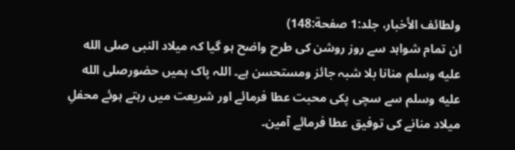ولطائف الأخبار، جلد:1 صفحة:148)
ان تمام شواہد سے روز روشن کی طرح واضح ہو گیا کہ میلاد النبی صلى الله عليه وسلم منانا بلا شبہ جائز ومستحسن ہے۔ اللہ پاک ہمیں حضورصلى الله عليه وسلم سے سچی پکی محبت عطا فرمائے اور شریعت میں رہتے ہوئے محفلِ میلاد منانے کی توفیق عطا فرمائے آمین۔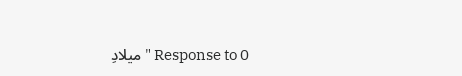0 Response to " میلادِ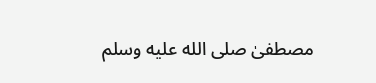مصطفیٰ صلى الله عليه وسلم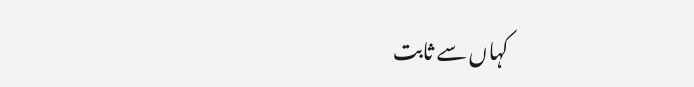کہاں سے ثابت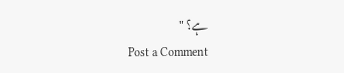ہے؟ "
Post a Comment